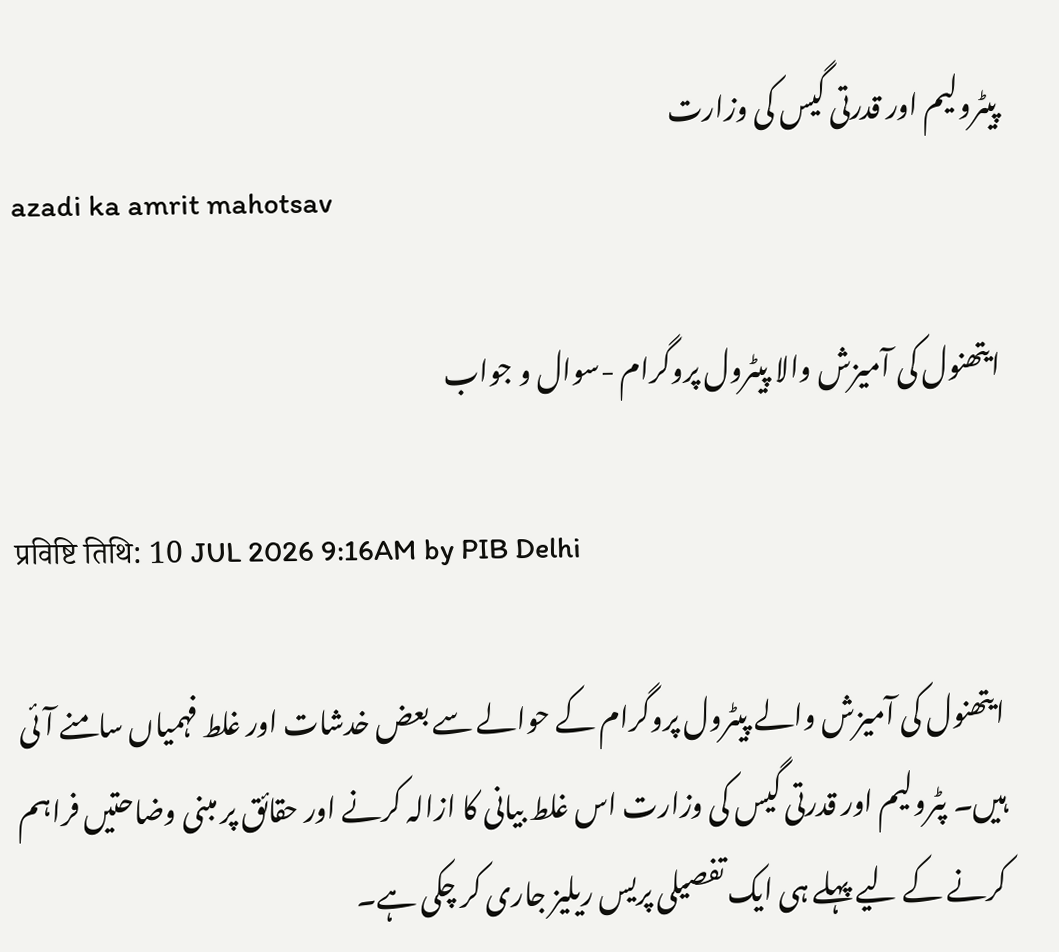پیٹرولیم اور قدرتی گیس کی وزارت
azadi ka amrit mahotsav

ایتھنول کی آمیزش والا پیٹرول پروگرام -سوال و جواب

प्रविष्टि तिथि: 10 JUL 2026 9:16AM by PIB Delhi

ایتھنول کی آمیزش والے پیٹرول پروگرام کے حوالے سے بعض خدشات اور غلط فہمیاں سامنے آئی ہیں۔ پٹرولیم اور قدرتی گیس کی وزارت اس غلط بیانی کا ازالہ کرنے اور حقائق پر مبنی وضاحتیں فراہم کرنے کے لیے پہلے ہی ایک تفصیلی پریس ریلیز جاری کر چکی ہے۔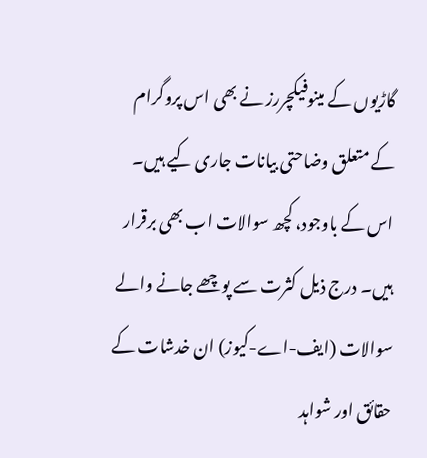گاڑیوں کے مینوفیکچررز نے بھی اس پروگرام کے متعلق وضاحتی بیانات جاری کیے ہیں۔ اس کے باوجود، کچھ سوالات اب بھی برقرار ہیں۔ درج ذیل کثرت سے پوچھے جانے والے سوالات (ایف-اے-کیوز) ان خدشات کے حقائق اور شواہد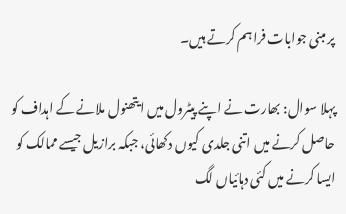پر مبنی جوابات فراہم کرتے ہیں۔

پہلا سوال: بھارت نے اپنے پیٹرول میں ایتھنول ملانے کے اہداف کو حاصل کرنے میں اتنی جلدی کیوں دکھائی، جبکہ برازیل جیسے ممالک کو ایسا کرنے میں کئی دہائیاں لگ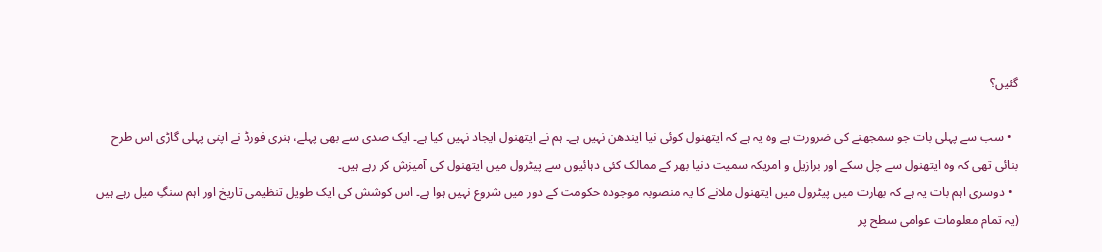گئیں؟

  • سب سے پہلی بات جو سمجھنے کی ضرورت ہے وہ یہ ہے کہ ایتھنول کوئی نیا ایندھن نہیں ہے۔ ہم نے ایتھنول ایجاد نہیں کیا ہے۔ ایک صدی سے بھی پہلے، ہنری فورڈ نے اپنی پہلی گاڑی اس طرح بنائی تھی کہ وہ ایتھنول سے چل سکے اور برازیل و امریکہ سمیت دنیا بھر کے ممالک کئی دہائیوں سے پیٹرول میں ایتھنول کی آمیزش کر رہے ہیں۔
  • دوسری اہم بات یہ ہے کہ بھارت میں پیٹرول میں ایتھنول ملانے کا یہ منصوبہ موجودہ حکومت کے دور میں شروع نہیں ہوا ہے۔ اس کوشش کی ایک طویل تنظیمی تاریخ اور اہم سنگِ میل رہے ہیں (یہ تمام معلومات عوامی سطح پر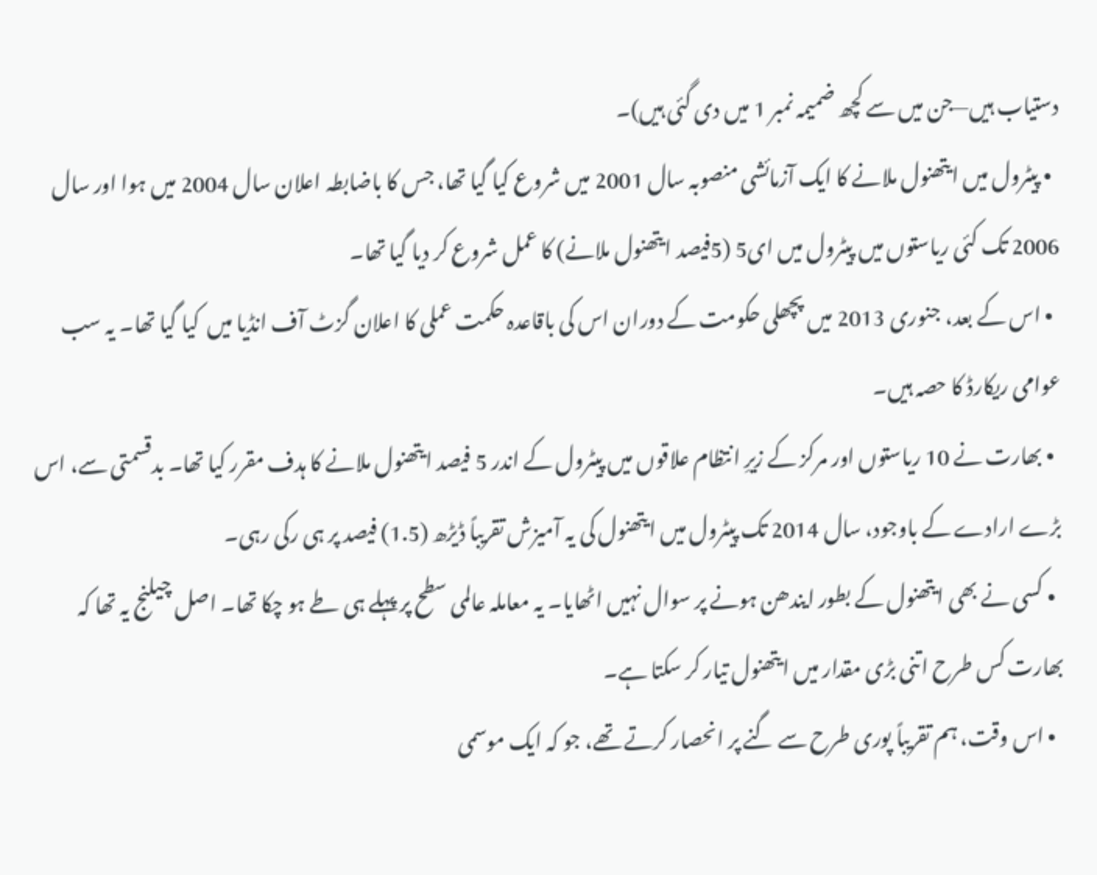دستیاب ہیں—جن میں سے کچھ ضمیمہ نمبر 1 میں دی گئی ہیں)۔
  • پیٹرول میں ایتھنول ملانے کا ایک آزمائشی منصوبہ سال 2001 میں شروع کیا گیا تھا، جس کا باضابطہ اعلان سال 2004 میں ہوا اور سال 2006 تک کئی ریاستوں میں پیٹرول میں ای5 (5فیصد ایتھنول ملانے) کا عمل شروع کر دیا گیا تھا۔
  • اس کے بعد، جنوری 2013 میں پچھلی حکومت کے دوران اس کی باقاعدہ حکمت عملی کا اعلان گزٹ آف انڈیا میں  کیا گیا تھا۔ یہ سب عوامی ریکارڈ کا حصہ ہیں۔
  • بھارت نے 10 ریاستوں اور مرکز کے زیرِ انتظام علاقوں میں پیٹرول کے اندر 5 فیصد ایتھنول ملانے کا ہدف مقرر کیا تھا۔ بدقسمتی سے، اس بڑے ارادے کے باوجود، سال 2014 تک پیٹرول میں ایتھنول کی یہ آمیزش تقریباً ڈیڑھ (1.5) فیصد پر ہی رکی رہی۔
  • کسی نے بھی ایتھنول کے بطور ایندھن ہونے پر سوال نہیں اٹھایا۔ یہ معاملہ عالمی سطح پر پہلے ہی طے ہو چکا تھا۔ اصل چیلنج یہ تھا کہ بھارت کس طرح اتنی بڑی مقدار میں ایتھنول تیار کر سکتا ہے۔
  • اس وقت، ہم تقریباً پوری طرح سے گنے پر انحصار کرتے تھے، جو کہ ایک موسمی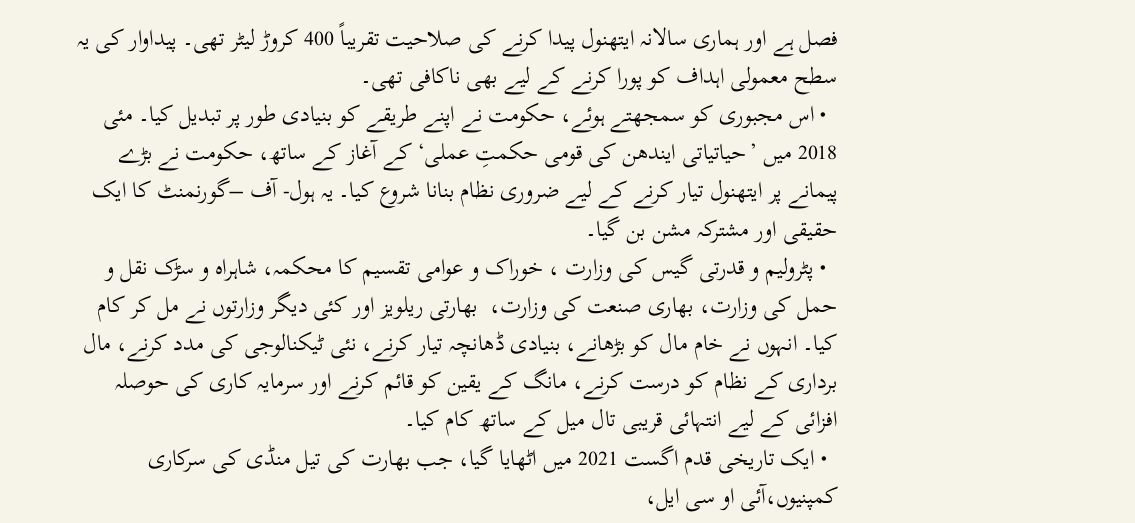فصل ہے اور ہماری سالانہ ایتھنول پیدا کرنے کی صلاحیت تقریباً 400 کروڑ لیٹر تھی۔ پیداوار کی یہ سطح معمولی اہداف کو پورا کرنے کے لیے بھی ناکافی تھی۔
  • اس مجبوری کو سمجھتے ہوئے، حکومت نے اپنے طریقے کو بنیادی طور پر تبدیل کیا۔ مئی 2018 میں ’حیاتیاتی ایندھن کی قومی حکمتِ عملی‘ کے آغاز کے ساتھ، حکومت نے بڑے پیمانے پر ایتھنول تیار کرنے کے لیے ضروری نظام بنانا شروع کیا۔ یہ ہول- آف –گورنمنٹ کا ایک حقیقی اور مشترکہ مشن بن گیا۔
  • پٹرولیم و قدرتی گیس کی وزارت ، خوراک و عوامی تقسیم کا محکمہ، شاہراہ و سڑک نقل و حمل کی وزارت، بھاری صنعت کی وزارت،  بھارتی ریلویز اور کئی دیگر وزارتوں نے مل کر کام کیا۔ انہوں نے خام مال کو بڑھانے، بنیادی ڈھانچہ تیار کرنے، نئی ٹیکنالوجی کی مدد کرنے، مال برداری کے نظام کو درست کرنے، مانگ کے یقین کو قائم کرنے اور سرمایہ کاری کی حوصلہ افزائی کے لیے انتہائی قریبی تال میل کے ساتھ کام کیا۔
  • ایک تاریخی قدم اگست 2021 میں اٹھایا گیا، جب بھارت کی تیل منڈی کی سرکاری کمپنیوں،آئی او سی ایل،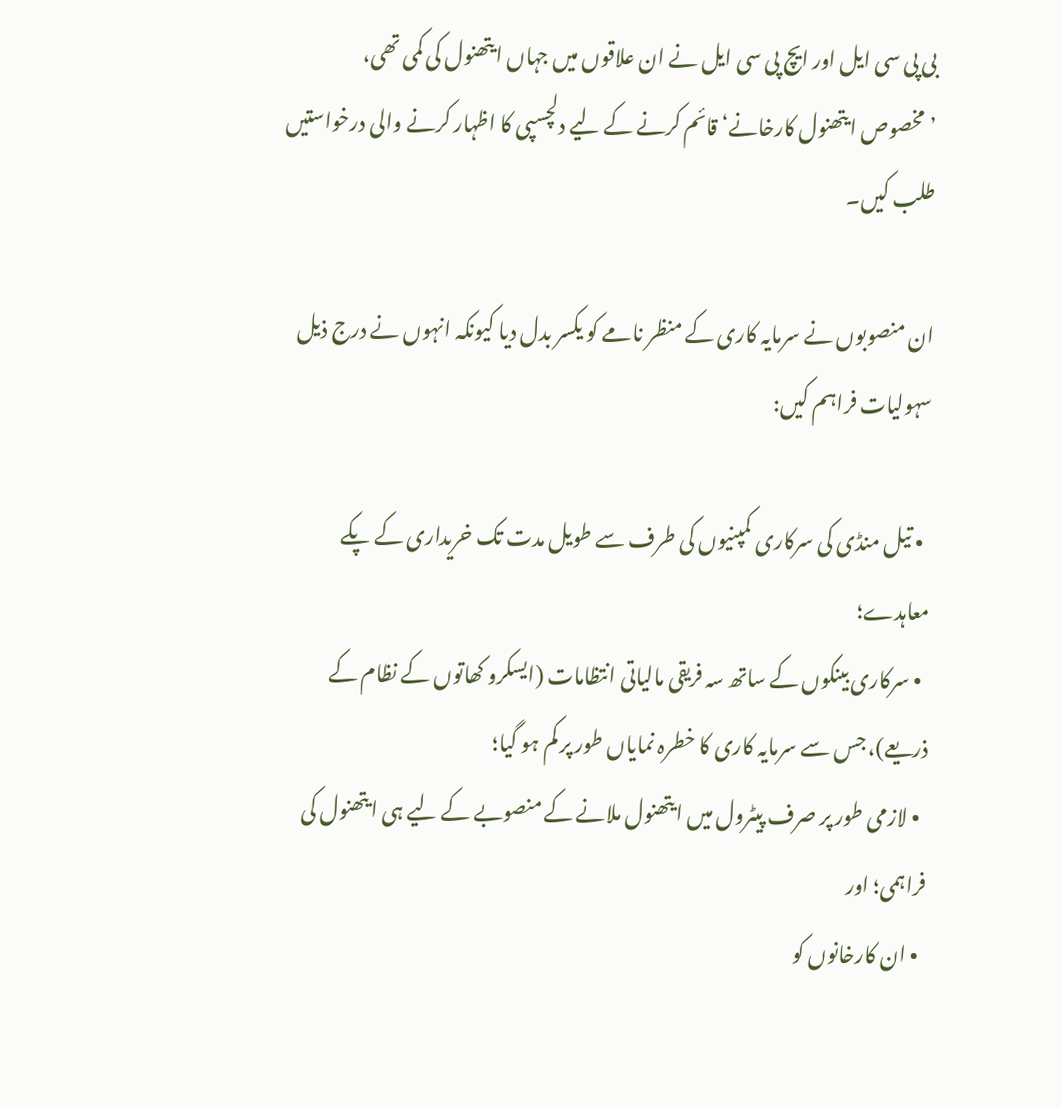بی پی سی ایل اور ایچ پی سی ایل نے ان علاقوں میں جہاں ایتھنول کی کمی تھی، ’مخصوص ایتھنول کارخانے‘ قائم کرنے کے لیے دلچسپی کا اظہار کرنے والی درخواستیں طلب کیں۔

ان منصوبوں نے سرمایہ کاری کے منظر نامے کو یکسر بدل دیا کیونکہ انہوں نے درج ذیل سہولیات فراہم کیں:

  • تیل منڈی کی سرکاری کمپنیوں کی طرف سے طویل مدت تک خریداری کے پکے معاہدے؛
  • سرکاری بینکوں کے ساتھ سہ فریقی مالیاتی انتظامات (ایسکرو کھاتوں کے نظام کے ذریعے)، جس سے سرمایہ کاری کا خطرہ نمایاں طور پر کم ہو گیا؛
  • لازمی طور پر صرف پیٹرول میں ایتھنول ملانے کے منصوبے کے لیے ہی ایتھنول کی فراہمی؛ اور
  • ان کارخانوں کو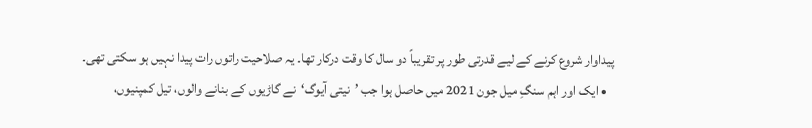پیداوار شروع کرنے کے لیے قدرتی طور پر تقریباً دو سال کا وقت درکار تھا۔ یہ صلاحیت راتوں رات پیدا نہیں ہو سکتی تھی۔
  • ایک اور اہم سنگِ میل جون 2021 میں حاصل ہوا جب ’نیتی آیوگ‘نے گاڑیوں کے بنانے والوں، تیل کمپنیوں،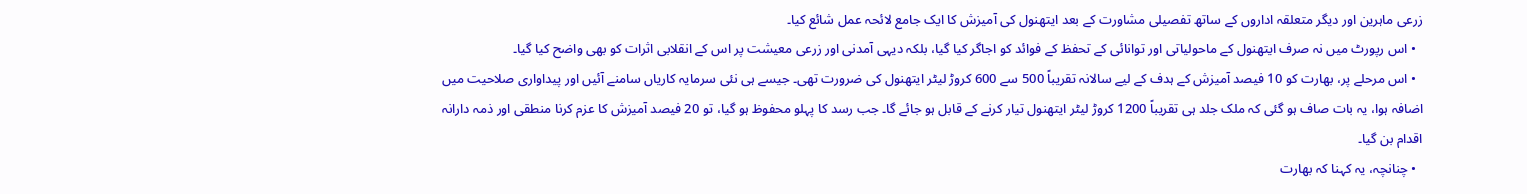زرعی ماہرین اور دیگر متعلقہ اداروں کے ساتھ تفصیلی مشاورت کے بعد ایتھنول کی آمیزش کا ایک جامع لائحہ عمل شائع کیا۔
  • اس رپورٹ میں نہ صرف ایتھنول کے ماحولیاتی اور توانائی کے تحفظ کے فوائد کو اجاگر کیا گیا، بلکہ دیہی آمدنی اور زرعی معیشت پر اس کے انقلابی اثرات کو بھی واضح کیا گیا۔
  • اس مرحلے پر، بھارت کو 10 فیصد آمیزش کے ہدف کے لیے سالانہ تقریباً 500 سے 600 کروڑ لیٹر ایتھنول کی ضرورت تھی۔ جیسے ہی نئی سرمایہ کاریاں سامنے آئیں اور پیداواری صلاحیت میں اضافہ ہوا، یہ بات صاف ہو گئی کہ ملک جلد ہی تقریباً 1200 کروڑ لیٹر ایتھنول تیار کرنے کے قابل ہو جائے گا۔ جب رسد کا پہلو محفوظ ہو گیا، تو 20 فیصد آمیزش کا عزم کرنا منطقی اور ذمہ دارانہ اقدام بن گیا۔
  • چنانچہ، یہ کہنا کہ بھارت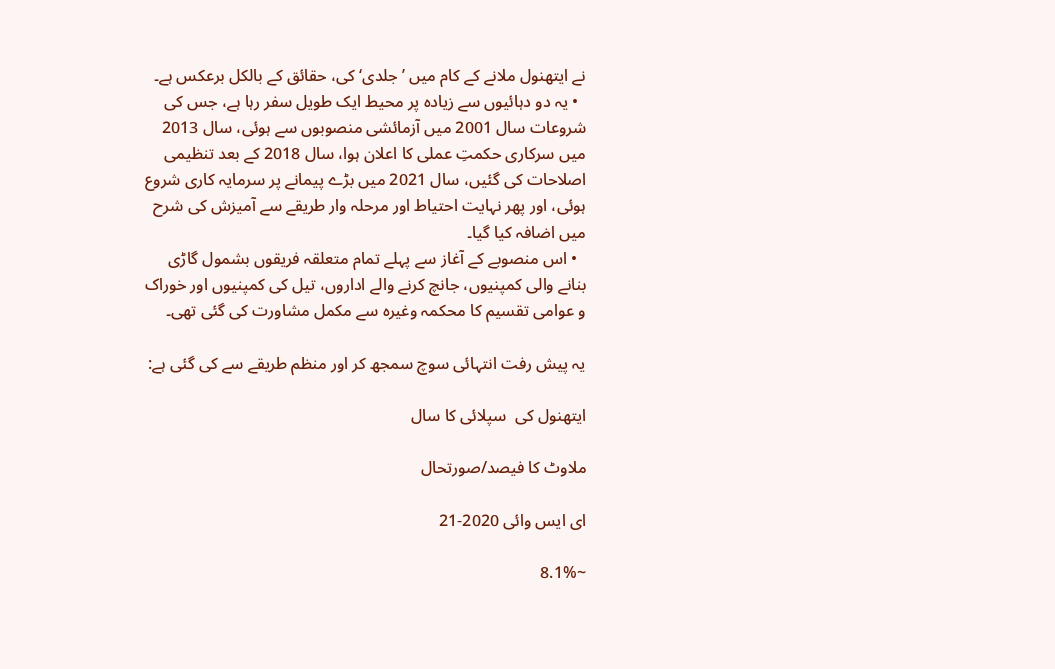نے ایتھنول ملانے کے کام میں ’جلدی‘ کی، حقائق کے بالکل برعکس ہے۔
  • یہ دو دہائیوں سے زیادہ پر محیط ایک طویل سفر رہا ہے، جس کی شروعات سال 2001 میں آزمائشی منصوبوں سے ہوئی، سال 2013 میں سرکاری حکمتِ عملی کا اعلان ہوا، سال 2018 کے بعد تنظیمی اصلاحات کی گئیں، سال 2021 میں بڑے پیمانے پر سرمایہ کاری شروع ہوئی، اور پھر نہایت احتیاط اور مرحلہ وار طریقے سے آمیزش کی شرح میں اضافہ کیا گیا۔
  • اس منصوبے کے آغاز سے پہلے تمام متعلقہ فریقوں بشمول گاڑی بنانے والی کمپنیوں، جانچ کرنے والے اداروں، تیل کی کمپنیوں اور خوراک و عوامی تقسیم کا محکمہ وغیرہ سے مکمل مشاورت کی گئی تھی۔

یہ پیش رفت انتہائی سوچ سمجھ کر اور منظم طریقے سے کی گئی ہے:

ایتھنول کی  سپلائی کا سال

ملاوٹ کا فیصد/صورتحال

ای ایس وائی 2020-21

~8.1%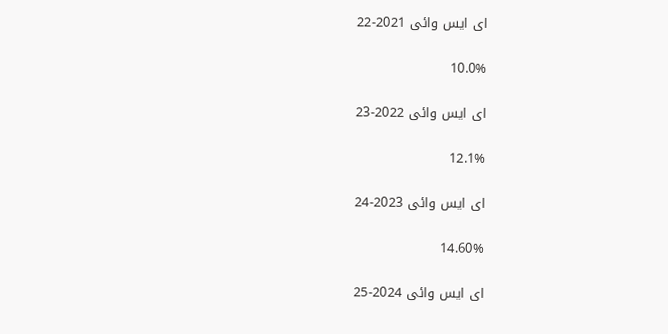ای ایس وائی 2021-22

10.0%

ای ایس وائی 2022-23

12.1%

ای ایس وائی 2023-24

14.60%

ای ایس وائی 2024-25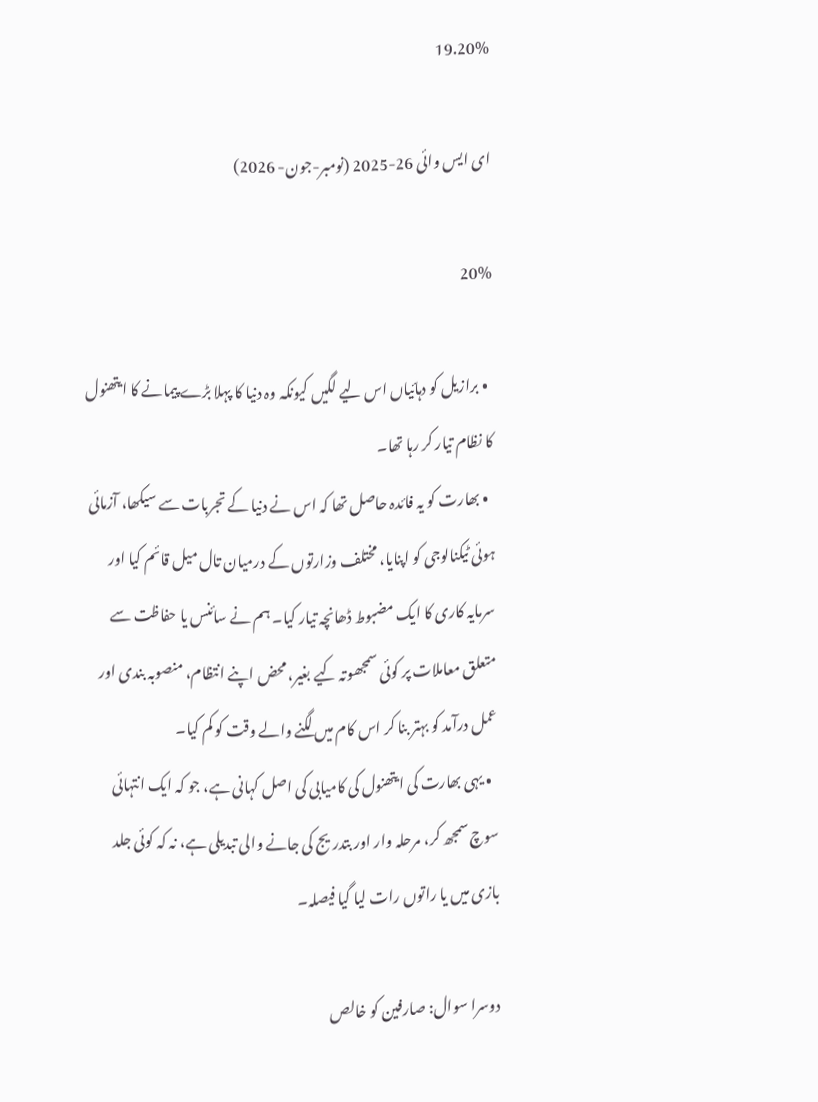19.20%

ای ایس وائی 26-2025 (نومبر-جون- 2026)

20%

  • برازیل کو دہائیاں اس لیے لگیں کیونکہ وہ دنیا کا پہلا بڑے پیمانے کا ایتھنول کا نظام تیار کر رہا تھا۔
  • بھارت کو یہ فائدہ حاصل تھا کہ اس نے دنیا کے تجربات سے سیکھا، آزمائی ہوئی ٹیکنالوجی کو اپنایا، مختلف وزارتوں کے درمیان تال میل قائم کیا اور سرمایہ کاری کا ایک مضبوط ڈھانچہ تیار کیا۔ ہم نے سائنس یا حفاظت سے متعلق معاملات پر کوئی سمجھوتہ کیے بغیر، محض اپنے انتظام، منصوبہ بندی اور عمل درآمد کو بہتر بنا کر اس کام میں لگنے والے وقت کو کم کیا۔
  • یہی بھارت کی ایتھنول کی کامیابی کی اصل کہانی ہے، جو کہ ایک انتہائی سوچ سمجھ کر، مرحلہ وار اور بتدریج کی جانے والی تبدیلی ہے، نہ کہ کوئی جلد بازی میں یا راتوں رات لیا گیا فیصلہ۔

دوسرا سوال: صارفین کو خالص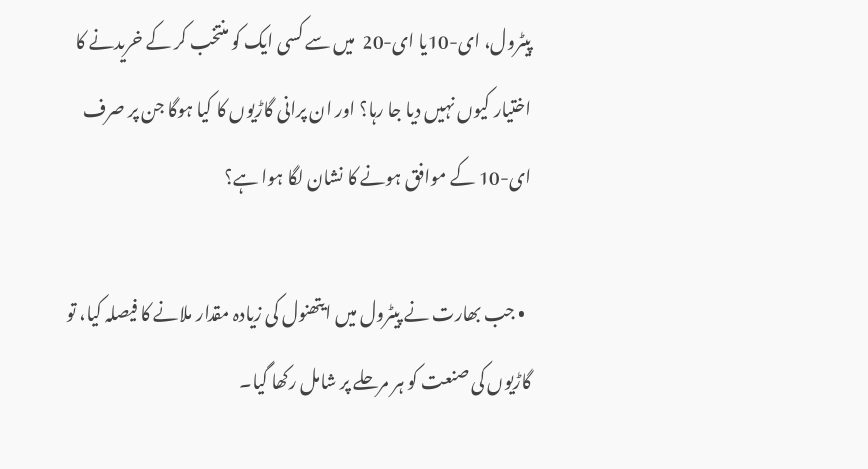پیٹرول، ای-10یا ای-20  میں سے کسی ایک کو منتخب کر کے خریدنے کا اختیار کیوں نہیں دیا جا رہا؟ اور ان پرانی گاڑیوں کا کیا ہوگا جن پر صرف ای-10 کے موافق ہونے کا نشان لگا ہوا ہے؟

  • جب بھارت نے پیٹرول میں ایتھنول کی زیادہ مقدار ملانے کا فیصلہ کیا، تو گاڑیوں کی صنعت کو ہر مرحلے پر شامل رکھا گیا۔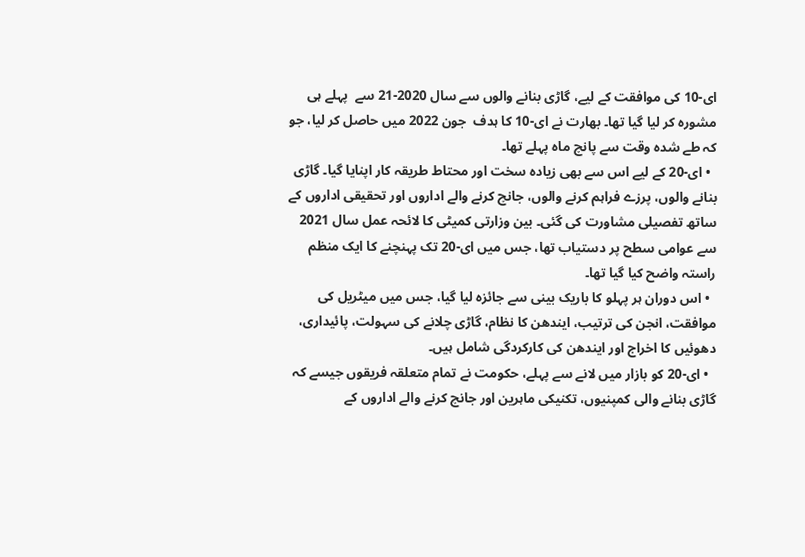ای-10 کی موافقت کے لیے، گاڑی بنانے والوں سے سال 2020-21 سے  پہلے ہی مشورہ کر لیا گیا تھا۔ بھارت نے ای-10 کا ہدف  جون 2022 میں حاصل کر لیا، جو کہ طے شدہ وقت سے پانچ ماہ پہلے تھا۔
  • ای-20 کے لیے اس سے بھی زیادہ سخت اور محتاط طریقہ کار اپنایا گیا۔ گاڑی بنانے والوں، پرزے فراہم کرنے والوں، جانچ کرنے والے اداروں اور تحقیقی اداروں کے ساتھ تفصیلی مشاورت کی گئی۔ بین وزارتی کمیٹی کا لائحہ عمل سال 2021 سے عوامی سطح پر دستیاب تھا، جس میں ای-20 تک پہنچنے کا ایک منظم راستہ واضح کیا گیا تھا۔
  • اس دوران ہر پہلو کا باریک بینی سے جائزہ لیا گیا، جس میں میٹریل کی موافقت، انجن کی ترتیب، ایندھن کا نظام، گاڑی چلانے کی سہولت، پائیداری، دھوئیں کا اخراج اور ایندھن کی کارکردگی شامل ہیں۔
  • ای-20 کو بازار میں لانے سے پہلے، حکومت نے تمام متعلقہ فریقوں جیسے کہ گاڑی بنانے والی کمپنیوں، تکنیکی ماہرین اور جانچ کرنے والے اداروں کے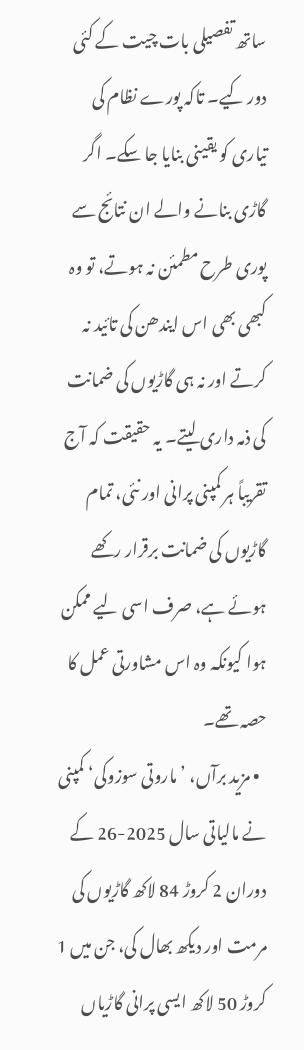ساتھ تفصیلی بات چیت کے کئی دور کیے۔ تاکہ پورے نظام کی تیاری کو یقینی بنایا جا سکے۔ اگر گاڑی بنانے والے ان نتائج سے پوری طرح مطمئن نہ ہوتے، تو وہ کبھی بھی اس ایندھن کی تائید نہ کرتے اور نہ ہی گاڑیوں کی ضمانت  کی ذمہ داری لیتے۔ یہ حقیقت کہ آج تقریباً ہر کمپنی پرانی اور نئی، تمام گاڑیوں کی ضمانت برقرار رکھے ہوئے ہے، صرف اسی لیے ممکن ہوا کیونکہ وہ اس مشاورتی عمل کا حصہ تھے۔
  • مزید برآں، ’ماروتی سوزوکی‘ کمپنی نے مالیاتی سال 2025-26 کے دوران 2 کروڑ 84 لاکھ گاڑیوں کی مرمت اور دیکھ بھال کی، جن میں 1 کروڑ 50 لاکھ ایسی پرانی گاڑیاں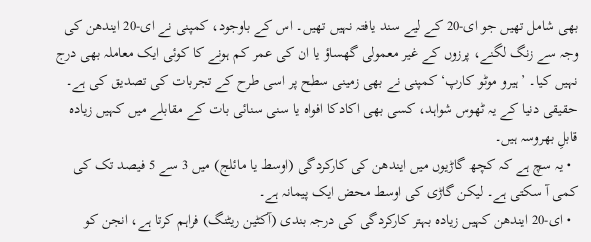بھی شامل تھیں جو ای-20 کے لیے سند یافتہ نہیں تھیں۔ اس کے باوجود، کمپنی نے ای-20 ایندھن کی وجہ سے زنگ لگنے، پرزوں کے غیر معمولی گھساؤ یا ان کی عمر کم ہونے کا کوئی ایک معاملہ بھی درج نہیں کیا۔ ’ہیرو موٹو کارپ‘ کمپنی نے بھی زمینی سطح پر اسی طرح کے تجربات کی تصدیق کی ہے۔ حقیقی دنیا کے یہ ٹھوس شواہد، کسی بھی اکادکا افواہ یا سنی سنائی بات کے مقابلے میں کہیں زیادہ قابلِ بھروسہ ہیں۔
  • یہ سچ ہے کہ کچھ گاڑیوں میں ایندھن کی کارکردگی (اوسط یا مائلج) میں 3 سے 5 فیصد تک کی کمی آ سکتی ہے۔ لیکن گاڑی کی اوسط محض ایک پیمانہ ہے۔
  • ای-20 ایندھن کہیں زیادہ بہتر کارکردگی کی درجہ بندی (آکٹین ریٹنگ) فراہم کرتا ہے، انجن کو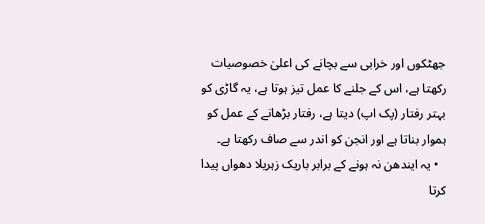جھٹکوں اور خرابی سے بچانے کی اعلیٰ خصوصیات رکھتا ہے، اس کے جلنے کا عمل تیز ہوتا ہے، یہ گاڑی کو بہتر رفتار (پک اپ) دیتا ہے، رفتار بڑھانے کے عمل کو ہموار بناتا ہے اور انجن کو اندر سے صاف رکھتا ہے۔
  • یہ ایندھن نہ ہونے کے برابر باریک زہریلا دھواں پیدا کرتا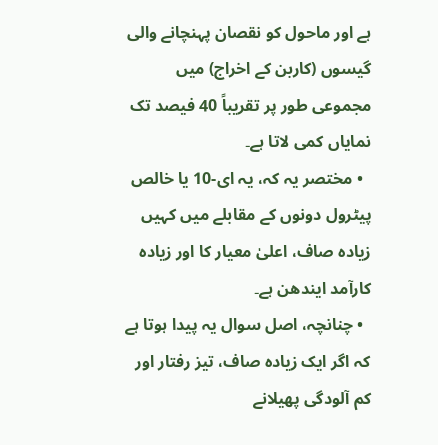ہے اور ماحول کو نقصان پہنچانے والی گیسوں (کاربن کے اخراج) میں مجموعی طور پر تقریباً 40 فیصد تک نمایاں کمی لاتا ہے۔
  • مختصر یہ کہ، یہ ای-10 یا خالص پیٹرول دونوں کے مقابلے میں کہیں زیادہ صاف، اعلیٰ معیار کا اور زیادہ کارآمد ایندھن ہے۔
  • چنانچہ، اصل سوال یہ پیدا ہوتا ہے کہ اگر ایک زیادہ صاف، تیز رفتار اور کم آلودگی پھیلانے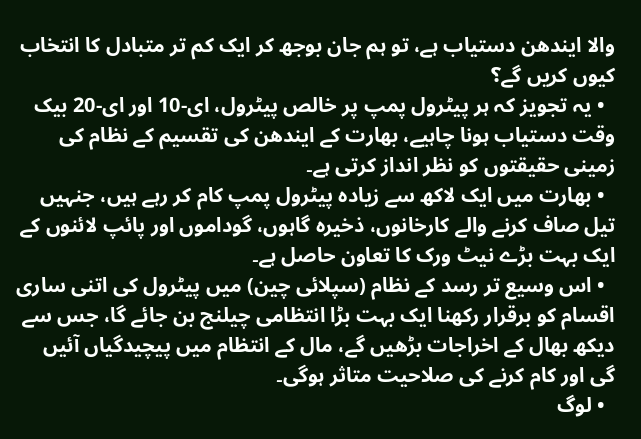والا ایندھن دستیاب ہے، تو ہم جان بوجھ کر ایک کم تر متبادل کا انتخاب کیوں کریں گے؟
  • یہ تجویز کہ ہر پیٹرول پمپ پر خالص پیٹرول، ای-10 اور ای-20 بیک وقت دستیاب ہونا چاہیے، بھارت کے ایندھن کی تقسیم کے نظام کی زمینی حقیقتوں کو نظر انداز کرتی ہے۔
  • بھارت میں ایک لاکھ سے زیادہ پیٹرول پمپ کام کر رہے ہیں، جنہیں تیل صاف کرنے والے کارخانوں، ذخیرہ گاہوں، گوداموں اور پائپ لائنوں کے ایک بہت بڑے نیٹ ورک کا تعاون حاصل ہے۔
  • اس وسیع تر رسد کے نظام (سپلائی چین) میں پیٹرول کی اتنی ساری اقسام کو برقرار رکھنا ایک بہت بڑا انتظامی چیلنج بن جائے گا، جس سے دیکھ بھال کے اخراجات بڑھیں گے، مال کے انتظام میں پیچیدگیاں آئیں گی اور کام کرنے کی صلاحیت متاثر ہوگی۔
  • لوگ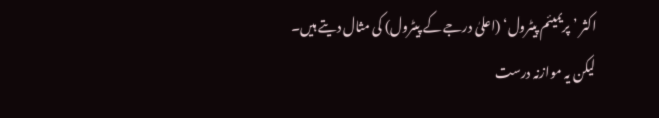اکثر ’پریمیئم پیٹرول‘ (اعلیٰ درجے کے پیٹرول) کی مثال دیتے ہیں۔ لیکن یہ موازنہ درست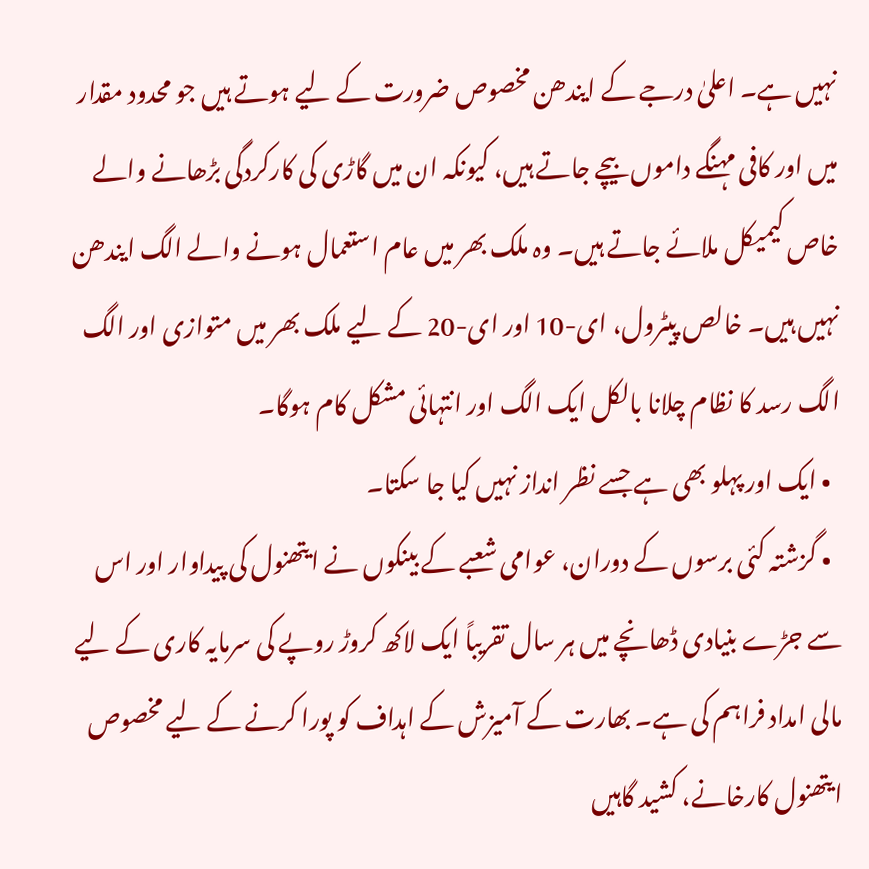نہیں ہے۔ اعلیٰ درجے کے ایندھن مخصوص ضرورت کے لیے ہوتے ہیں جو محدود مقدار میں اور کافی مہنگے داموں بیچے جاتے ہیں، کیونکہ ان میں گاڑی کی کارکردگی بڑھانے والے خاص کیمیکل ملائے جاتے ہیں۔ وہ ملک بھر میں عام استعمال ہونے والے الگ ایندھن نہیں ہیں۔ خالص پیٹرول، ای-10 اور ای-20 کے لیے ملک بھر میں متوازی اور الگ الگ رسد کا نظام چلانا بالکل ایک الگ اور انتہائی مشکل کام ہوگا۔
  • ایک اور پہلو بھی ہے جسے نظر انداز نہیں کیا جا سکتا۔
  • گزشتہ کئی برسوں کے دوران، عوامی شعبے کے بینکوں نے ایتھنول کی پیداوار اور اس سے جڑے بنیادی ڈھانچے میں ہر سال تقریباً ایک لاکھ کروڑ روپے کی سرمایہ کاری کے لیے مالی امداد فراہم کی ہے۔ بھارت کے آمیزش کے اہداف کو پورا کرنے کے لیے مخصوص ایتھنول کارخانے، کشید گاہیں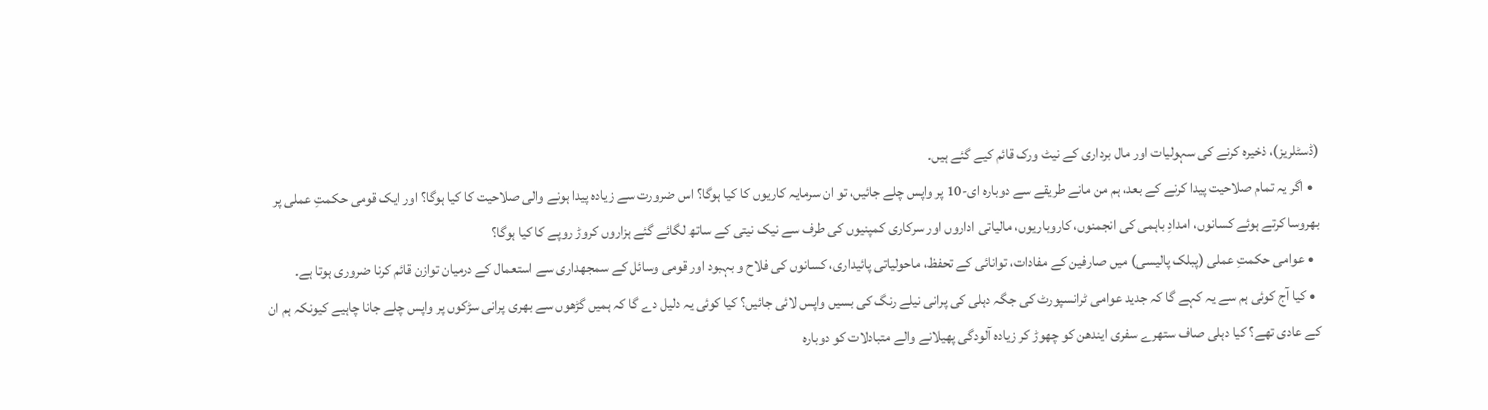(ڈسٹلریز)، ذخیرہ کرنے کی سہولیات اور مال برداری کے نیٹ ورک قائم کیے گئے ہیں۔
  • اگر یہ تمام صلاحیت پیدا کرنے کے بعد، ہم من مانے طریقے سے دوبارہ ای-10 پر واپس چلے جائیں، تو ان سرمایہ کاریوں کا کیا ہوگا؟ اس ضرورت سے زیادہ پیدا ہونے والی صلاحیت کا کیا ہوگا؟ اور ایک قومی حکمتِ عملی پر بھروسا کرتے ہوئے کسانوں، امدادِ باہمی کی انجمنوں، کاروباریوں، مالیاتی اداروں اور سرکاری کمپنیوں کی طرف سے نیک نیتی کے ساتھ لگائے گئے ہزاروں کروڑ روپے کا کیا ہوگا؟
  • عوامی حکمتِ عملی (پبلک پالیسی) میں صارفین کے مفادات، توانائی کے تحفظ، ماحولیاتی پائیداری، کسانوں کی فلاح و بہبود اور قومی وسائل کے سمجھداری سے استعمال کے درمیان توازن قائم کرنا ضروری ہوتا ہے۔
  • کیا آج کوئی ہم سے یہ کہے گا کہ جدید عوامی ٹرانسپورٹ کی جگہ دہلی کی پرانی نیلے رنگ کی بسیں واپس لائی جائیں؟ کیا کوئی یہ دلیل دے گا کہ ہمیں گڑھوں سے بھری پرانی سڑکوں پر واپس چلے جانا چاہیے کیونکہ ہم ان کے عادی تھے؟ کیا دہلی صاف ستھرے سفری ایندھن کو چھوڑ کر زیادہ آلودگی پھیلانے والے متبادلات کو دوبارہ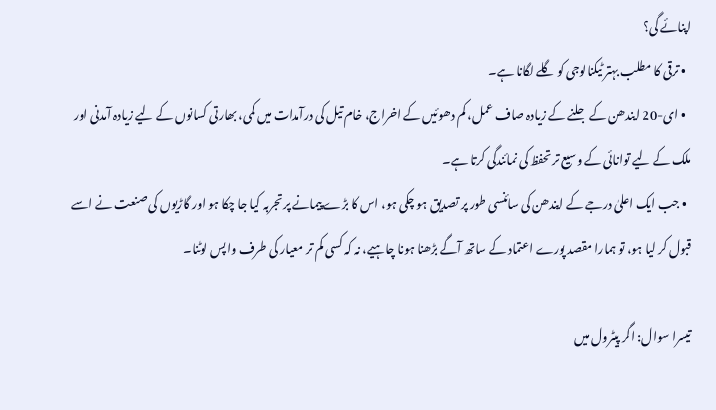اپنائے گی؟
  • ترقی کا مطلب بہتر ٹیکنالوجی کو گلے لگانا ہے۔
  • ای-20 ایندھن کے جلنے کے زیادہ صاف عمل، کم دھوئیں کے اخراج، خام تیل کی درآمدات میں کمی، بھارتی کسانوں کے لیے زیادہ آمدنی اور ملک کے لیے توانائی کے وسیع تر تحفظ کی نمائندگی کرتا ہے۔
  • جب ایک اعلیٰ درجے کے ایندھن کی سائنسی طور پر تصدیق ہو چکی ہو، اس کا بڑے پیمانے پر تجربہ کیا جا چکا ہو اور گاڑیوں کی صنعت نے اسے قبول کر لیا ہو، تو ہمارا مقصد پورے اعتماد کے ساتھ آگے بڑھنا ہونا چاہیے، نہ کہ کسی کم تر معیار کی طرف واپس لوٹنا۔

تیسرا سوال: اگر پیٹرول میں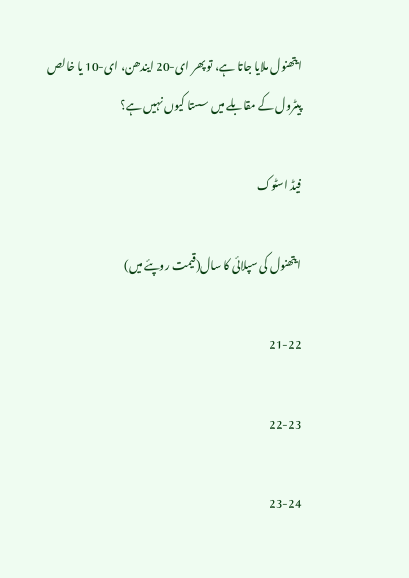ایتھنول ملایا جاتا ہے، تو پھر ای-20 ایندھن، ای-10 یا خالص پیٹرول کے مقابلے میں سستا کیوں نہیں ہے؟

فیڈ اسٹوک

ایتھنول کی سپلائی کا سال(قیمت روپئے میں)

21-22

22-23

23-24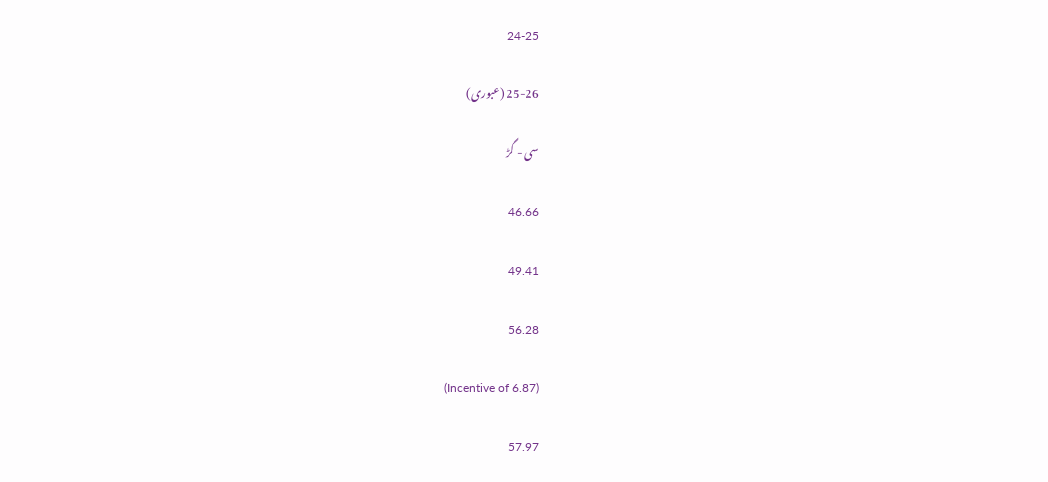24-25

25-26 (عبوری)

سی - گڑ

46.66

49.41

56.28

(Incentive of 6.87)

57.97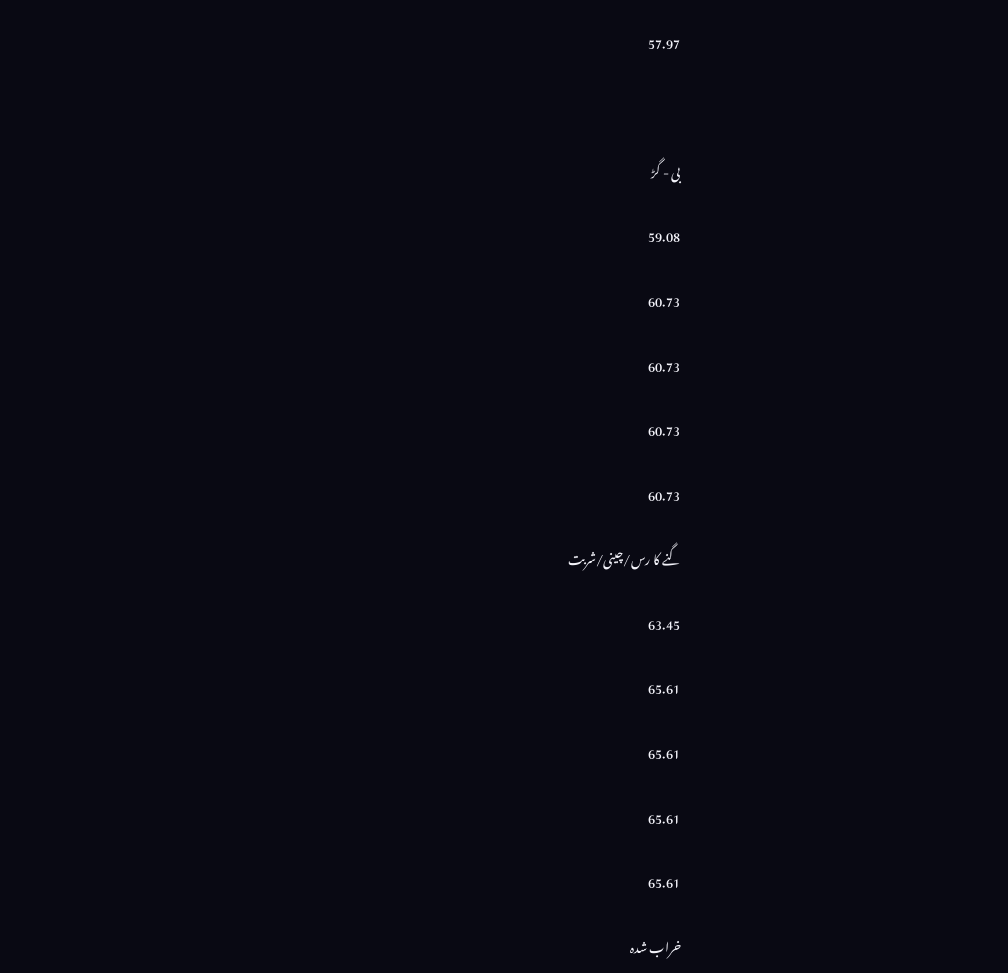57.97



بی - گڑ

59.08

60.73

60.73

60.73

60.73

گنے کا رس/چینی/شربت

63.45

65.61

65.61

65.61

65.61

خراب شدہ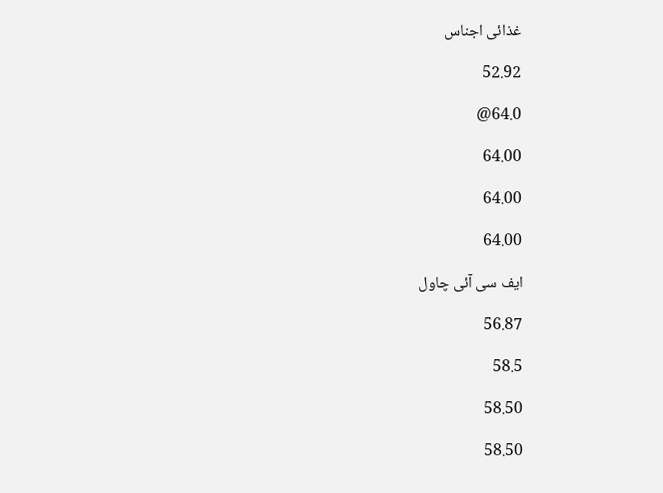غذائی اجناس

52.92

64.0@

64.00

64.00

64.00

ایف سی آئی چاول

56.87

58.5

58.50

58.50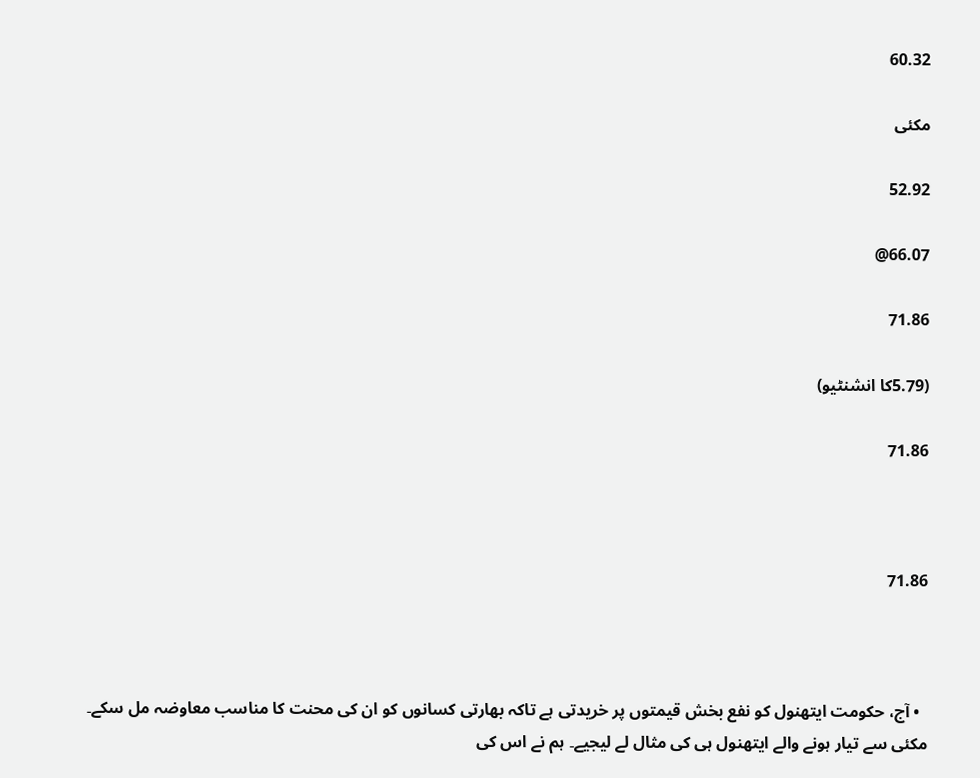60.32

مکئی

52.92

66.07@

71.86

(5.79کا انشنٹیو)

71.86



71.86



  • آج، حکومت ایتھنول کو نفع بخش قیمتوں پر خریدتی ہے تاکہ بھارتی کسانوں کو ان کی محنت کا مناسب معاوضہ مل سکے۔ مکئی سے تیار ہونے والے ایتھنول ہی کی مثال لے لیجیے۔ ہم نے اس کی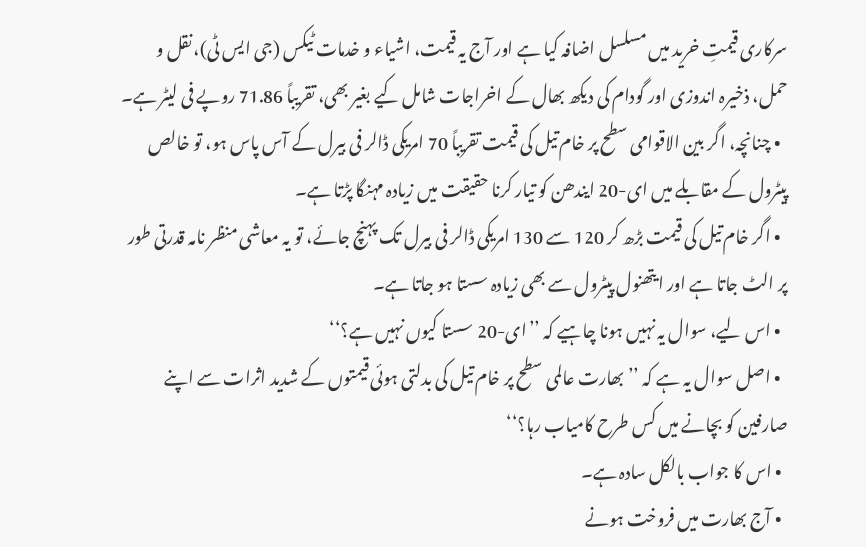سرکاری قیمتِ خرید میں مسلسل اضافہ کیا ہے اور آج یہ قیمت، اشیاء و خدمات ٹیکس (جی ایس ٹی)، نقل و حمل، ذخیرہ اندوزی اور گودام کی دیکھ بھال کے اخراجات شامل کیے بغیر بھی، تقریباً 71.86 روپے فی لیٹر ہے۔
  • چنانچہ، اگر بین الاقوامی سطح پر خام تیل کی قیمت تقریباً 70 امریکی ڈالر فی بیرل کے آس پاس ہو، تو خالص پیٹرول کے مقابلے میں ای-20 ایندھن کو تیار کرنا حقیقت میں زیادہ مہنگا پڑتا ہے۔
  • اگر خام تیل کی قیمت بڑھ کر 120 سے 130 امریکی ڈالر فی بیرل تک پہنچ جائے، تو یہ معاشی منظر نامہ قدرتی طور پر الٹ جاتا ہے اور ایتھنول پیٹرول سے بھی زیادہ سستا ہو جاتا ہے۔
  • اس لیے، سوال یہ نہیں ہونا چاہیے کہ ’’ای-20 سستا کیوں نہیں ہے؟‘‘
  • اصل سوال یہ ہے کہ ’’بھارت عالمی سطح پر خام تیل کی بدلتی ہوئی قیمتوں کے شدید اثرات سے اپنے صارفین کو بچانے میں کس طرح کامیاب رہا؟‘‘
  • اس کا جواب بالکل سادہ ہے۔
  • آج بھارت میں فروخت ہونے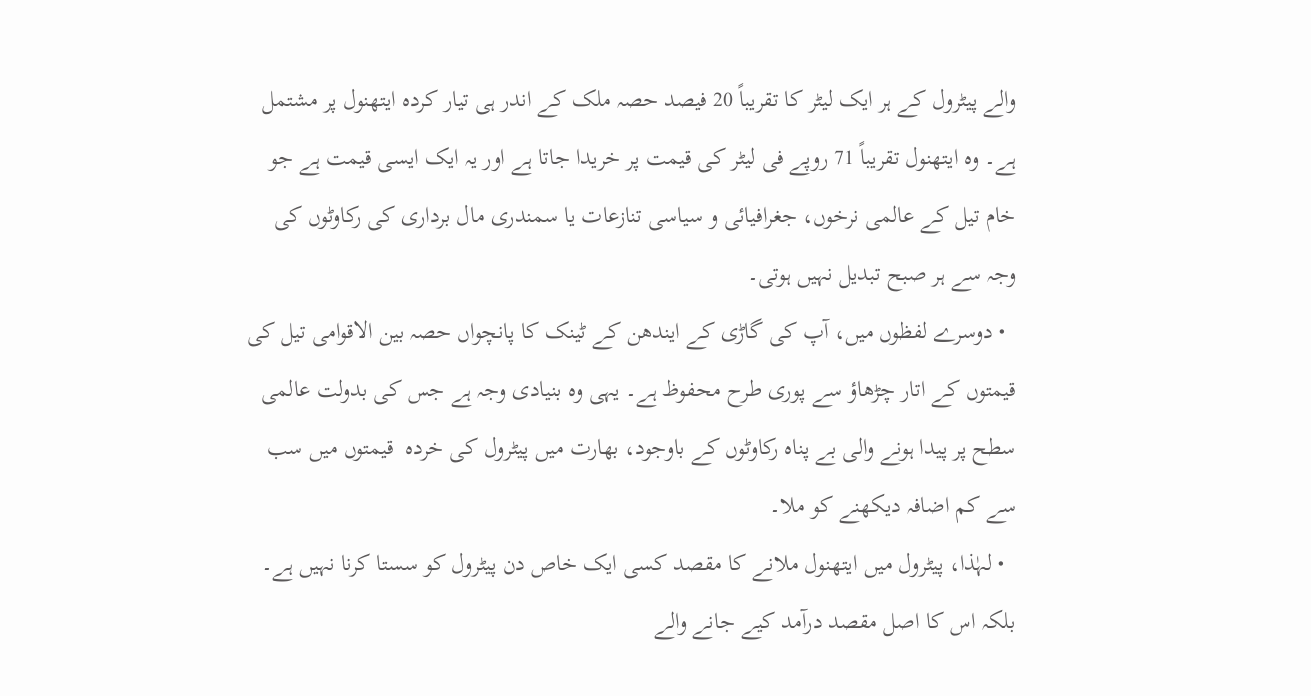والے پیٹرول کے ہر ایک لیٹر کا تقریباً 20 فیصد حصہ ملک کے اندر ہی تیار کردہ ایتھنول پر مشتمل ہے۔ وہ ایتھنول تقریباً 71 روپے فی لیٹر کی قیمت پر خریدا جاتا ہے اور یہ ایک ایسی قیمت ہے جو خام تیل کے عالمی نرخوں، جغرافیائی و سیاسی تنازعات یا سمندری مال برداری کی رکاوٹوں کی وجہ سے ہر صبح تبدیل نہیں ہوتی۔
  • دوسرے لفظوں میں، آپ کی گاڑی کے ایندھن کے ٹینک کا پانچواں حصہ بین الاقوامی تیل کی قیمتوں کے اتار چڑھاؤ سے پوری طرح محفوظ ہے۔ یہی وہ بنیادی وجہ ہے جس کی بدولت عالمی سطح پر پیدا ہونے والی بے پناہ رکاوٹوں کے باوجود، بھارت میں پیٹرول کی خردہ  قیمتوں میں سب سے کم اضافہ دیکھنے کو ملا۔
  • لہٰذا، پیٹرول میں ایتھنول ملانے کا مقصد کسی ایک خاص دن پیٹرول کو سستا کرنا نہیں ہے۔ بلکہ اس کا اصل مقصد درآمد کیے جانے والے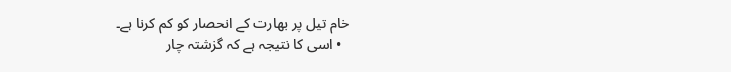خام تیل پر بھارت کے انحصار کو کم کرنا ہے۔
  • اسی کا نتیجہ ہے کہ گزشتہ چار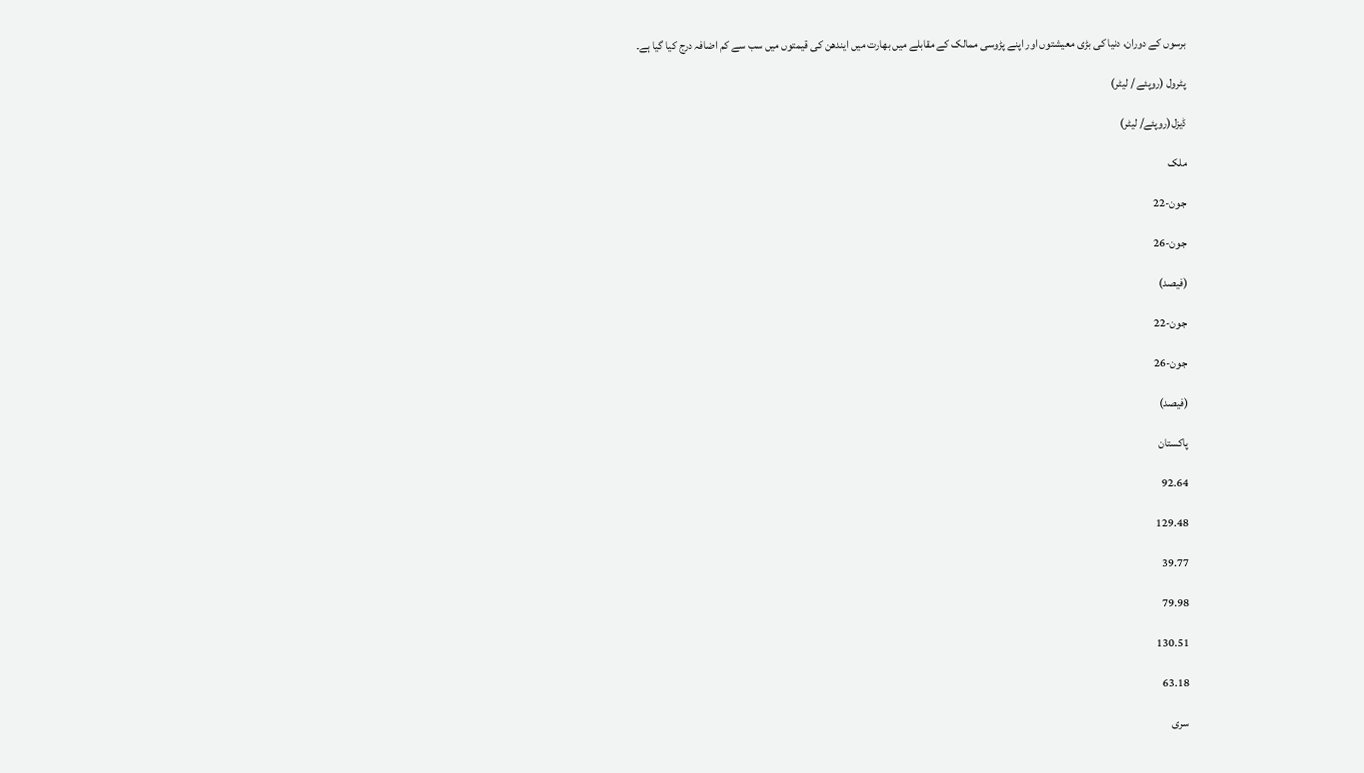برسوں کے دوران، دنیا کی بڑی معیشتوں اور اپنے پڑوسی ممالک کے مقابلے میں بھارت میں ایندھن کی قیمتوں میں سب سے کم اضافہ درج کیا گیا ہے۔

پٹرول (روپئے / لیٹر)

ڈیزل(روپئے/ لیٹر)

ملک

جون-22

جون-26

(فیصد)

جون-22

جون-26

(فیصد)

پاکستان

92.64

129.48

39.77

79.98

130.51

63.18

سری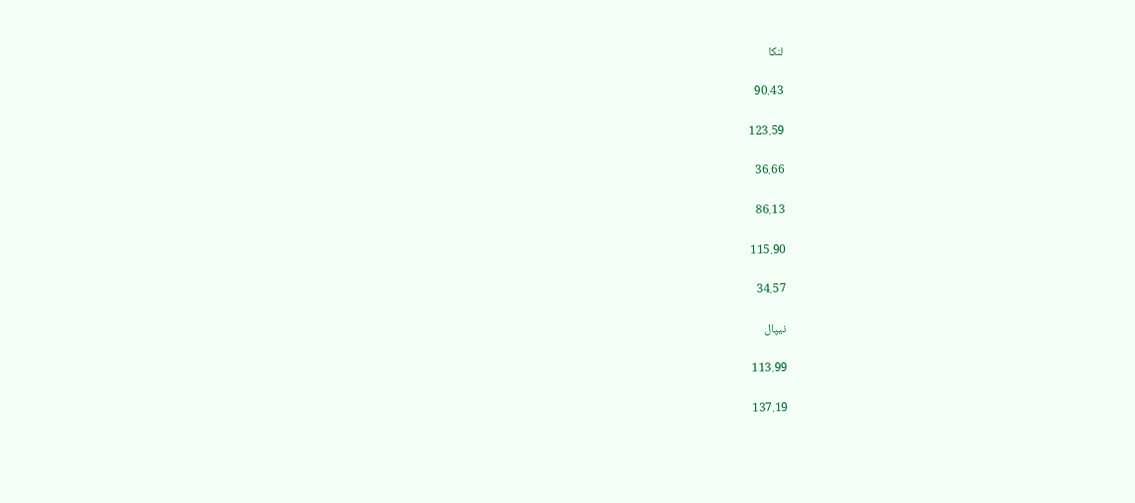لنکا

90.43

123.59

36.66

86.13

115.90

34.57

نیپال

113.99

137.19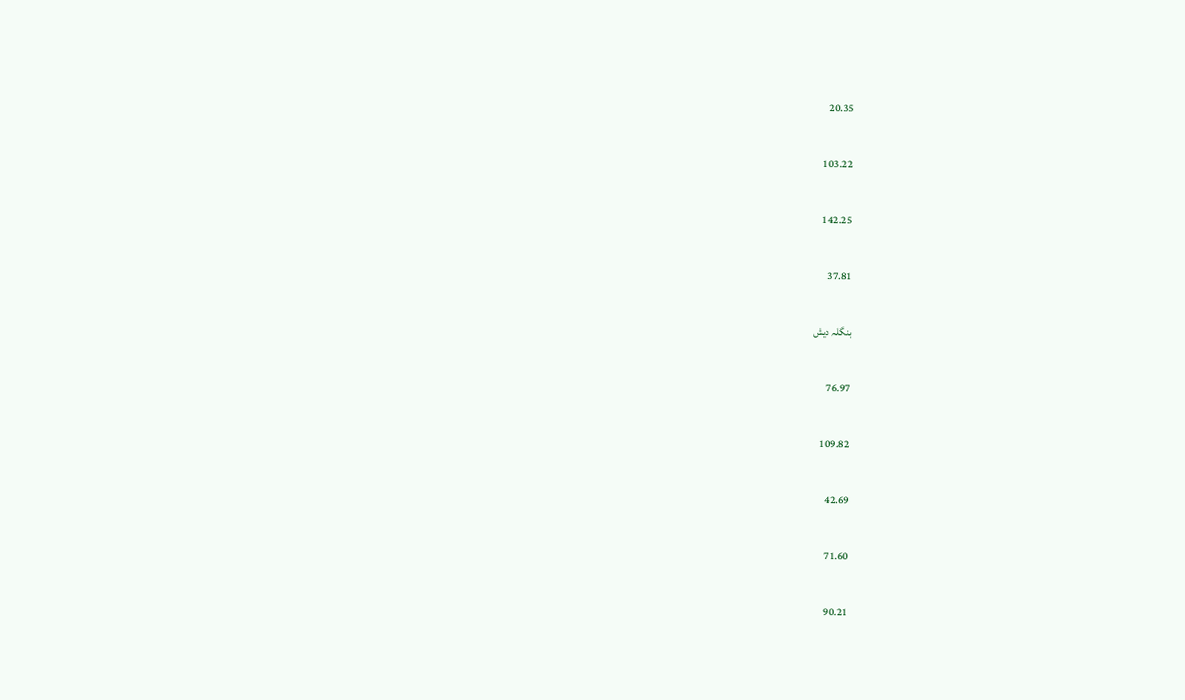20.35

103.22

142.25

37.81

بنگلہ دیش

76.97

109.82

42.69

71.60

90.21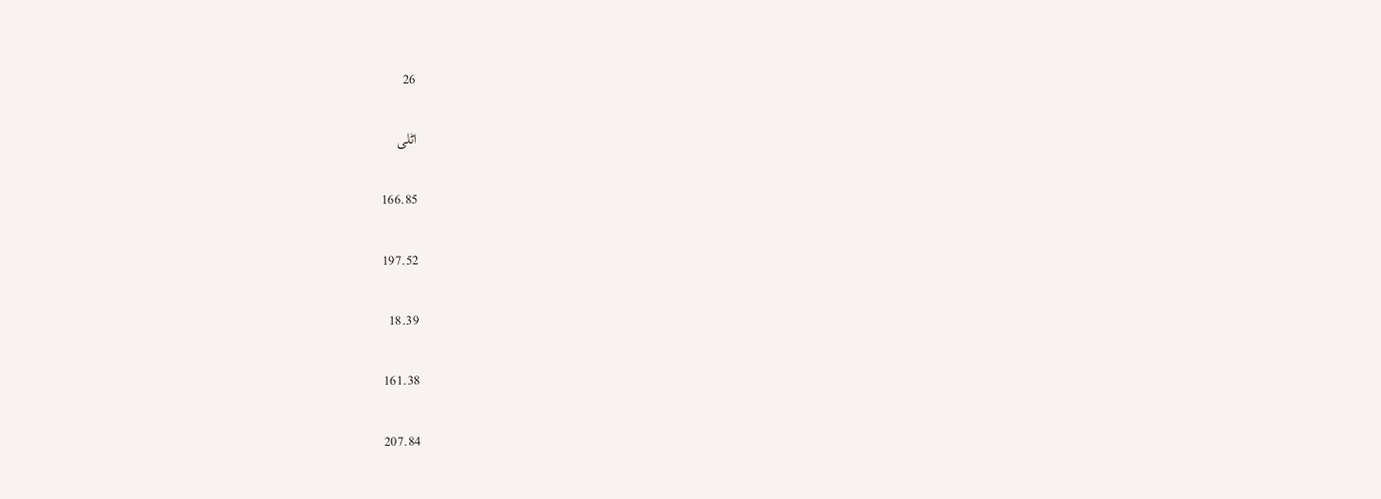26

اٹلی

166.85

197.52

18.39

161.38

207.84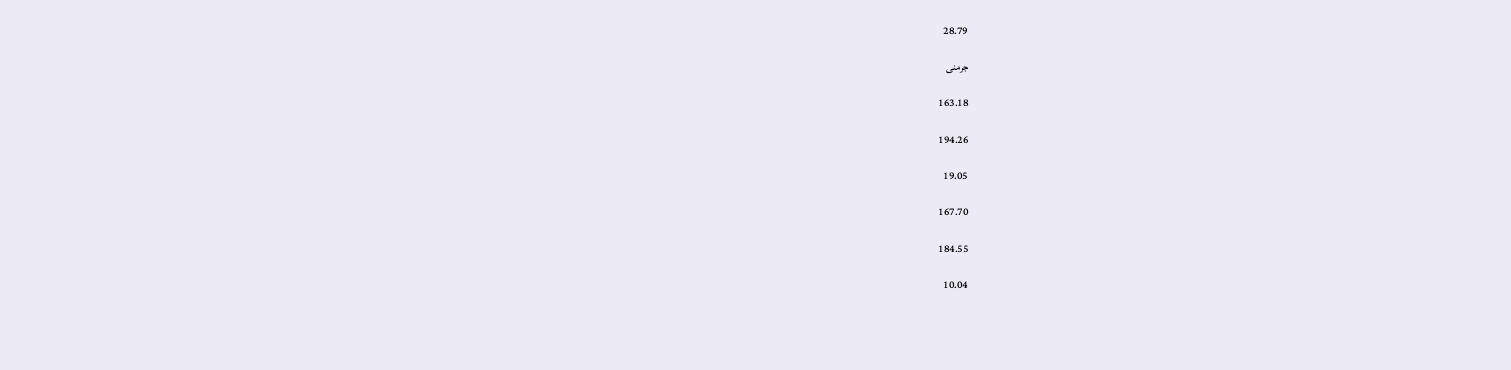28.79

جرمنی

163.18

194.26

19.05

167.70

184.55

10.04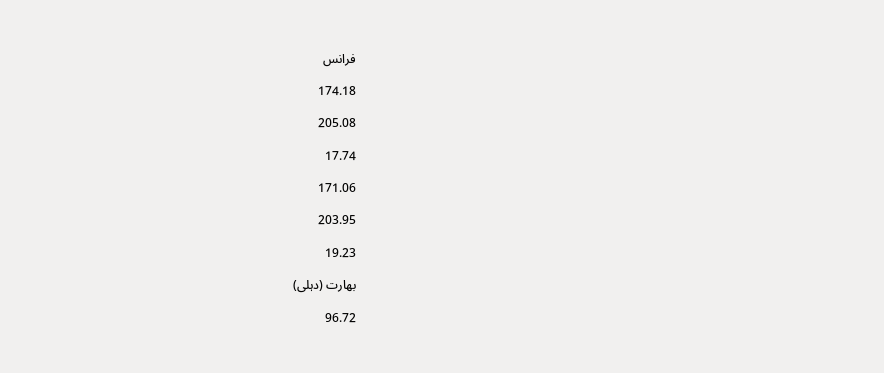فرانس

174.18

205.08

17.74

171.06

203.95

19.23

بھارت (دہلی)

96.72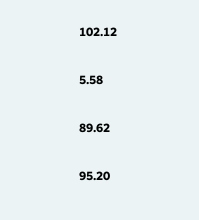102.12

5.58

89.62

95.20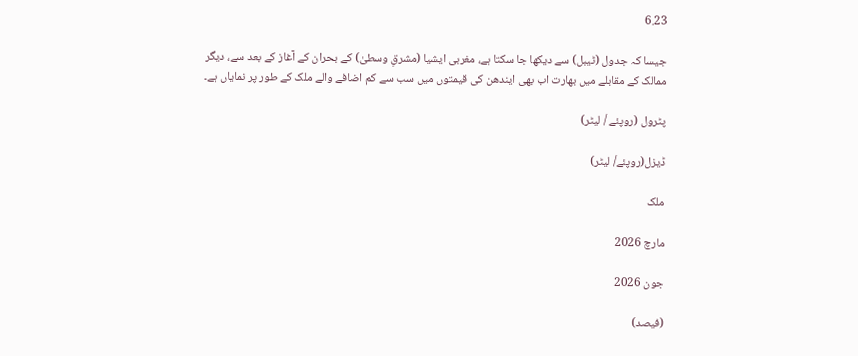6.23

جیسا کہ جدول (ٹیبل) سے دیکھا جا سکتا ہے، مغربی ایشیا (مشرقِ وسطیٰ) کے بحران کے آغاز کے بعد سے، دیگر ممالک کے مقابلے میں بھارت اب بھی ایندھن کی قیمتوں میں سب سے کم اضافے والے ملک کے طور پر نمایاں ہے۔

پٹرول (روپئے / لیٹر)

ڈیزل(روپئے/ لیٹر)

ملک

مارچ 2026

جون 2026

(فیصد)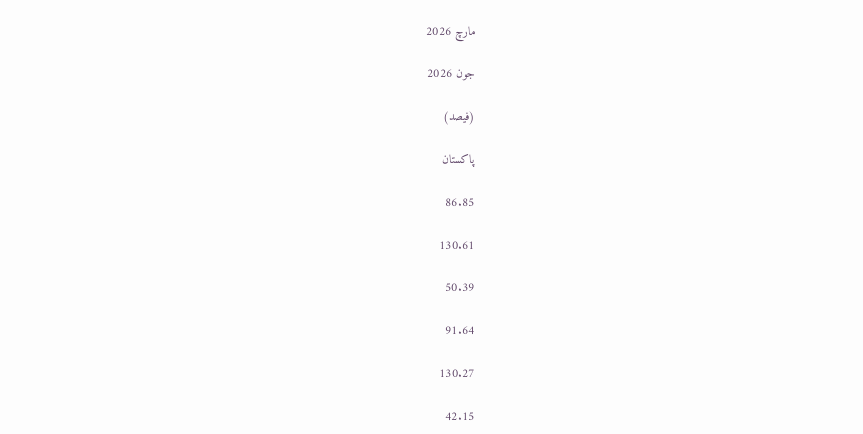مارچ 2026

جون 2026

(فیصد)

پاکستان

86.85

130.61

50.39

91.64

130.27

42.15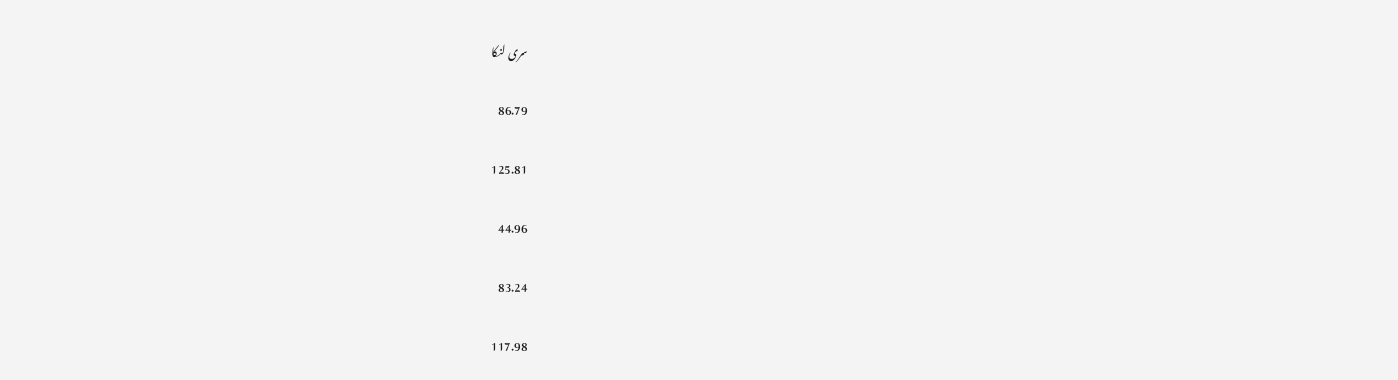سری لنکا

86.79

125.81

44.96

83.24

117.98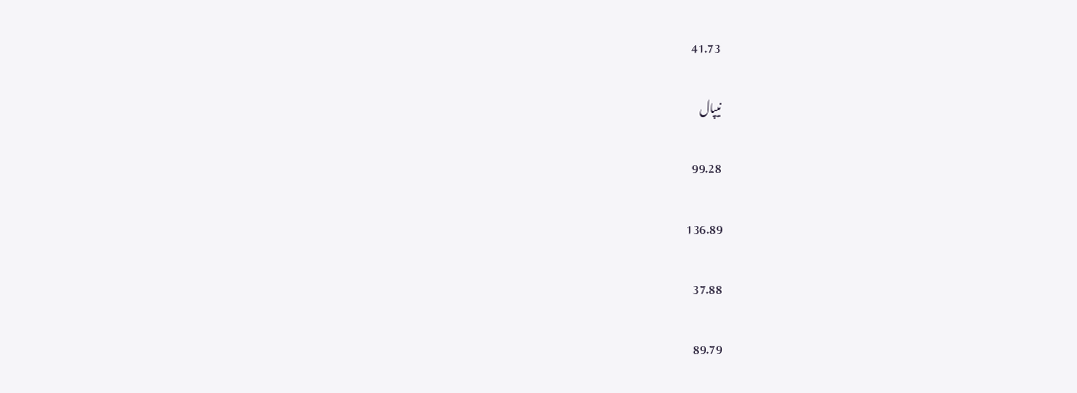41.73

نیپال

99.28

136.89

37.88

89.79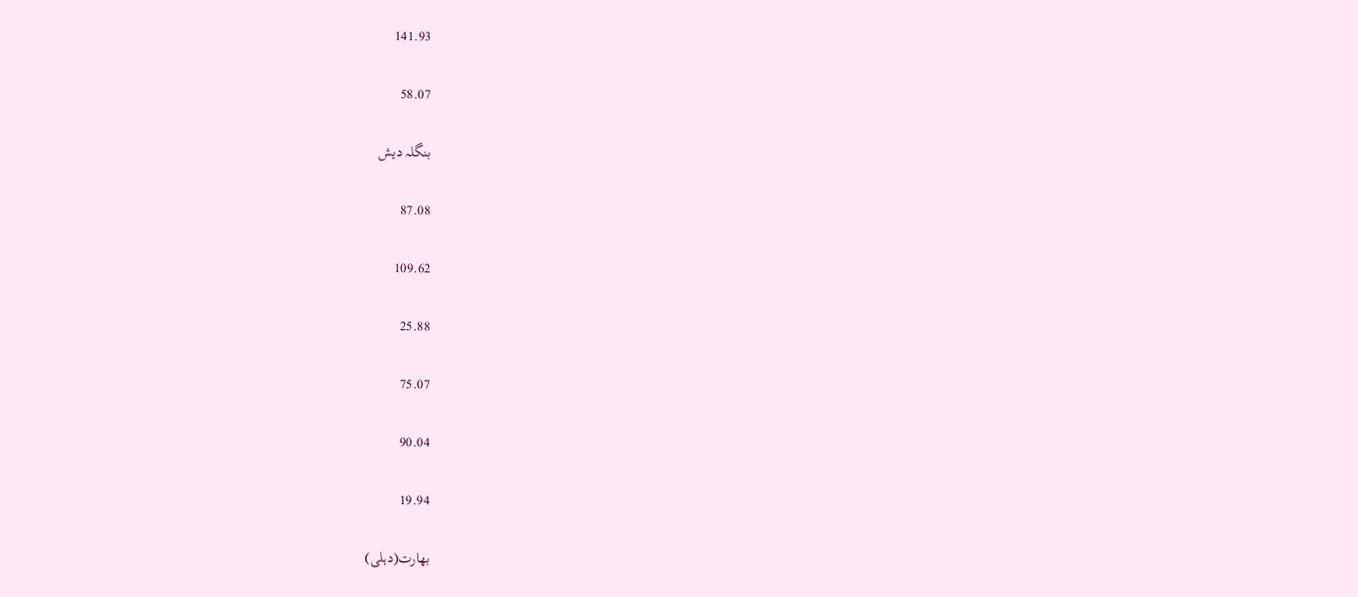141.93

58.07

بنگلہ دیش

87.08

109.62

25.88

75.07

90.04

19.94

بھارت(دہلی)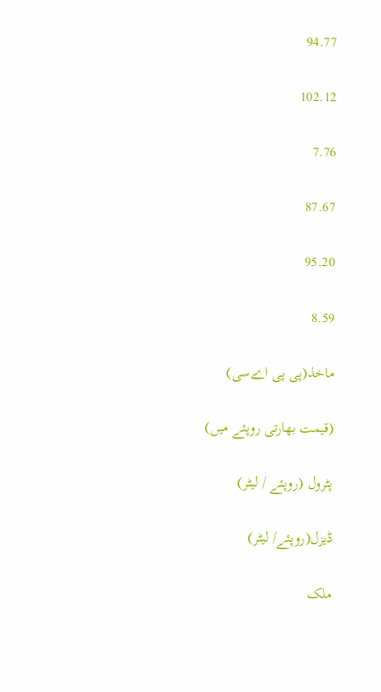94.77

102.12

7.76

87.67

95.20

8.59

ماخذ(پی پی اےسی)

(قیمت بھارتی روپئے میں)

پٹرول (روپئے / لیٹر)

ڈیزل(روپئے/ لیٹر)

ملک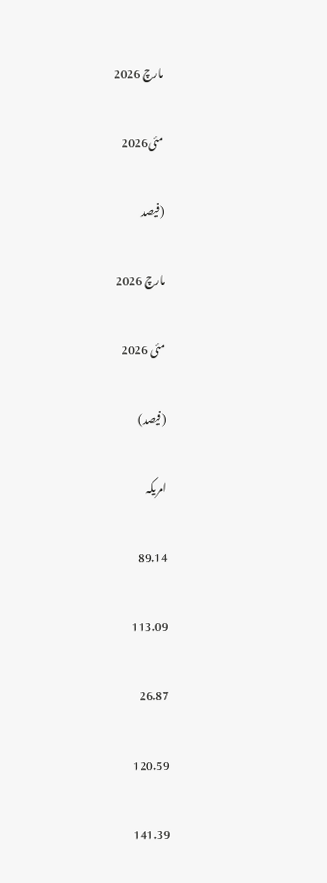مارچ 2026

مئی2026

(فیصد

مارچ 2026

مئی 2026

(فیصد)

امریکہ

89.14

113.09

26.87

120.59

141.39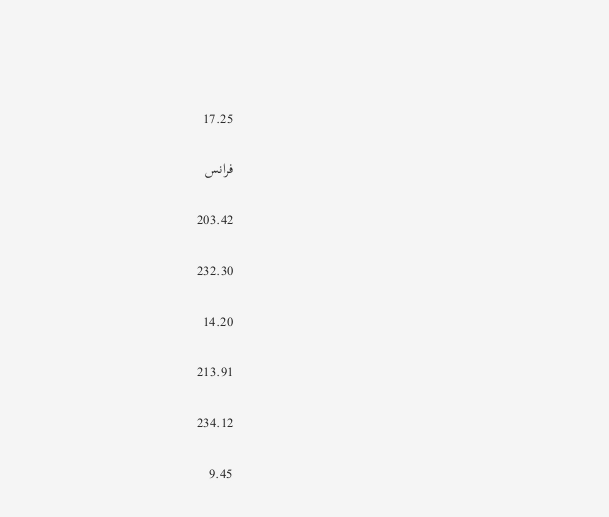17.25

فرانس

203.42

232.30

14.20

213.91

234.12

9.45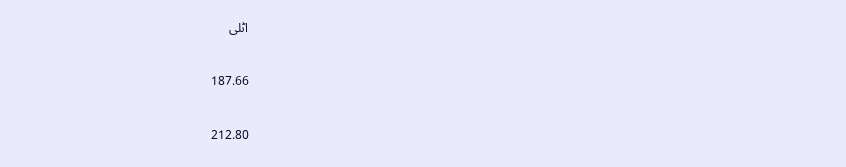اٹلی

187.66

212.80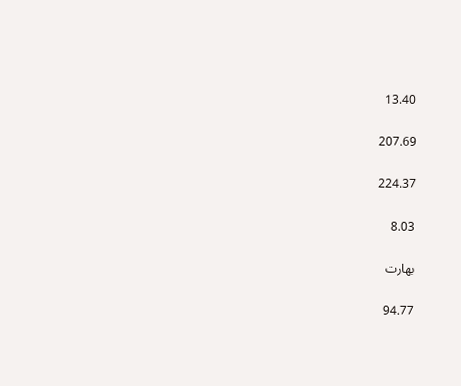13.40

207.69

224.37

8.03

بھارت

94.77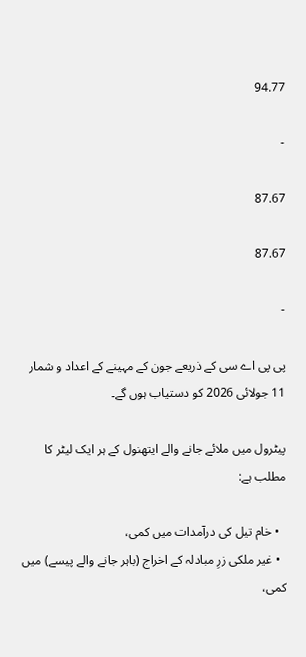94.77

-

87.67

87.67

-

پی پی اے سی کے ذریعے جون کے مہینے کے اعداد و شمار 11 جولائی 2026 کو دستیاب ہوں گے۔

پیٹرول میں ملائے جانے والے ایتھنول کے ہر ایک لیٹر کا مطلب ہے:

  • خام تیل کی درآمدات میں کمی،
  • غیر ملکی زرِ مبادلہ کے اخراج (باہر جانے والے پیسے) میں کمی،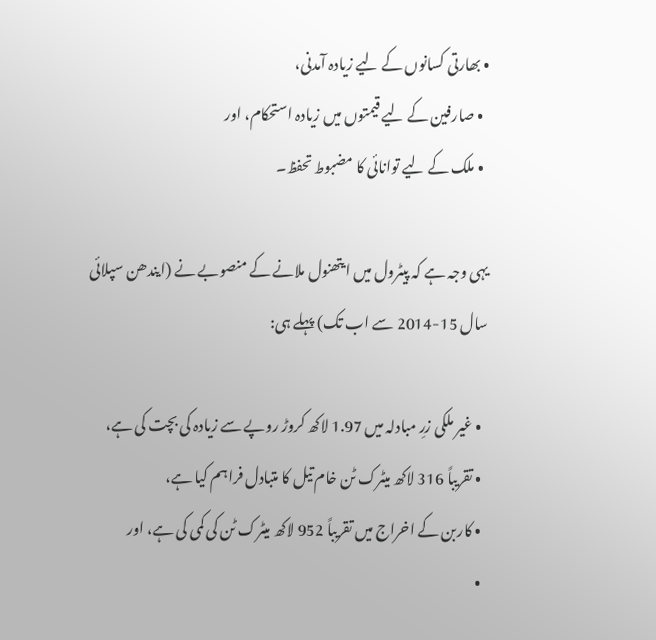• بھارتی کسانوں کے لیے زیادہ آمدنی،
  • صارفین کے لیے قیمتوں میں زیادہ استحکام، اور
  • ملک کے لیے توانائی کا مضبوط تحفظ۔

یہی وجہ ہے کہ پیٹرول میں ایتھنول ملانے کے منصوبے نے (ایندھن سپلائی سال 15-2014 سے اب تک) پہلے ہی:

  • غیر ملکی زرِ مبادلہ میں 1.97 لاکھ کروڑ روپے سے زیادہ کی بچت کی ہے،
  • تقریباً 316 لاکھ میٹرک ٹن خام تیل کا متبادل فراہم کیا ہے،
  • کاربن کے اخراج میں تقریباً 952 لاکھ میٹرک ٹن کی کمی کی ہے، اور
  •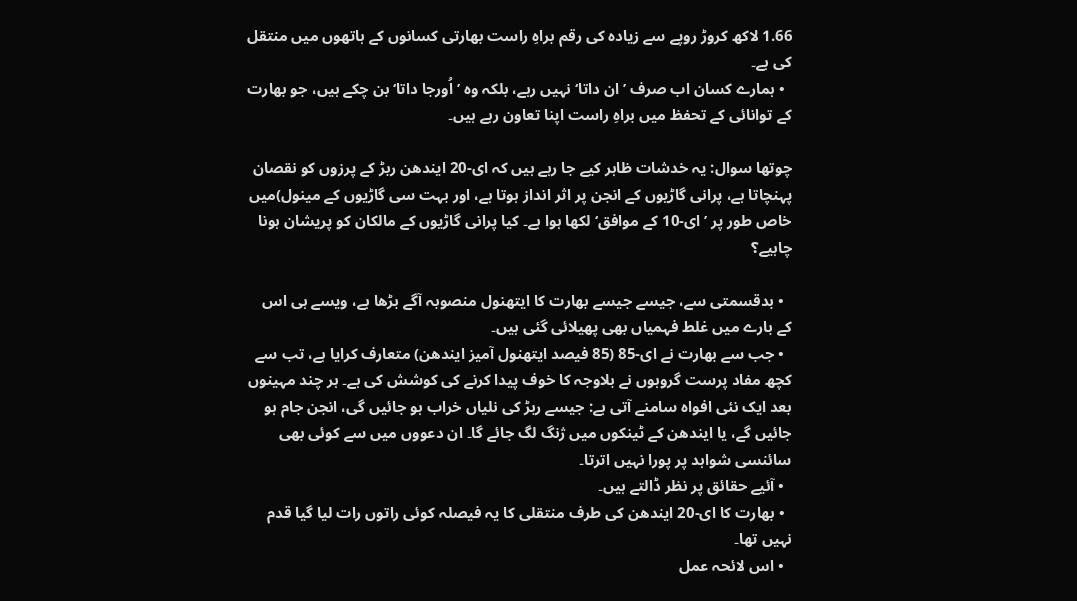1.66 لاکھ کروڑ روپے سے زیادہ کی رقم براہِ راست بھارتی کسانوں کے ہاتھوں میں منتقل کی ہے۔
  • ہمارے کسان اب صرف ’ان داتا‘نہیں رہے، بلکہ وہ ’اُورجا داتا‘بن چکے ہیں، جو بھارت کے توانائی کے تحفظ میں براہِ راست اپنا تعاون رہے ہیں۔

چوتھا سوال: یہ خدشات ظاہر کیے جا رہے ہیں کہ ای-20 ایندھن ربڑ کے پرزوں کو نقصان پہنچاتا ہے، پرانی گاڑیوں کے انجن پر اثر انداز ہوتا ہے، اور بہت سی گاڑیوں کے مینول)میں خاص طور پر ’ای-10 کے موافق‘ لکھا ہوا ہے۔ کیا پرانی گاڑیوں کے مالکان کو پریشان ہونا چاہیے؟

  • بدقسمتی سے، جیسے جیسے بھارت کا ایتھنول منصوبہ آگے بڑھا ہے، ویسے ہی اس کے بارے میں غلط فہمیاں بھی پھیلائی گئی ہیں۔
  • جب سے بھارت نے ای-85 (85 فیصد ایتھنول آمیز ایندھن) متعارف کرایا ہے، تب سے کچھ مفاد پرست گروہوں نے بلاوجہ کا خوف پیدا کرنے کی کوشش کی ہے۔ ہر چند مہینوں بعد ایک نئی افواہ سامنے آتی ہے: جیسے ربڑ کی نلیاں خراب ہو جائیں گی، انجن جام ہو جائیں گے، یا ایندھن کے ٹینکوں میں ژنگ لگ جائے گا۔ ان دعووں میں سے کوئی بھی سائنسی شواہد پر پورا نہیں اترتا۔
  • آئیے حقائق پر نظر ڈالتے ہیں۔
  • بھارت کا ای-20 ایندھن کی طرف منتقلی کا یہ فیصلہ کوئی راتوں رات لیا گیا قدم نہیں تھا۔
  • اس لائحہ عمل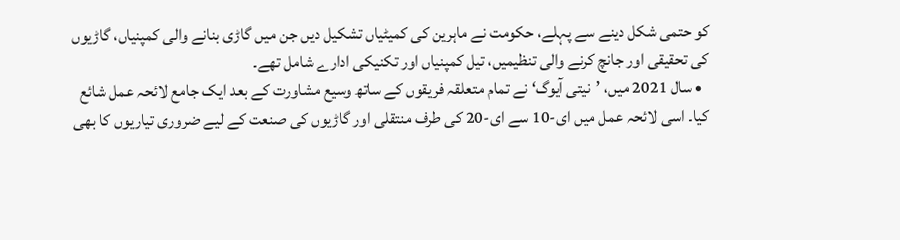کو حتمی شکل دینے سے پہلے، حکومت نے ماہرین کی کمیٹیاں تشکیل دیں جن میں گاڑی بنانے والی کمپنیاں، گاڑیوں کی تحقیقی اور جانچ کرنے والی تنظیمیں، تیل کمپنیاں اور تکنیکی ادارے شامل تھے۔
  • سال 2021 میں، ’نیتی آیوگ‘ نے تمام متعلقہ فریقوں کے ساتھ وسیع مشاورت کے بعد ایک جامع لائحہ عمل شائع کیا۔ اسی لائحہ عمل میں ای-10 سے ای-20 کی طرف منتقلی اور گاڑیوں کی صنعت کے لیے ضروری تیاریوں کا بھی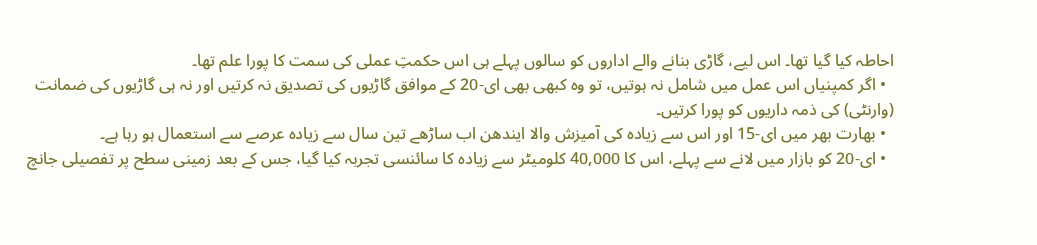احاطہ کیا گیا تھا۔ اس لیے، گاڑی بنانے والے اداروں کو سالوں پہلے ہی اس حکمتِ عملی کی سمت کا پورا علم تھا۔
  • اگر کمپنیاں اس عمل میں شامل نہ ہوتیں، تو وہ کبھی بھی ای-20 کے موافق گاڑیوں کی تصدیق نہ کرتیں اور نہ ہی گاڑیوں کی ضمانت (وارنٹی) کی ذمہ داریوں کو پورا کرتیں۔
  • بھارت بھر میں ای-15 اور اس سے زیادہ کی آمیزش والا ایندھن اب ساڑھے تین سال سے زیادہ عرصے سے استعمال ہو رہا ہے۔
  • ای-20 کو بازار میں لانے سے پہلے، اس کا 40,000 کلومیٹر سے زیادہ کا سائنسی تجربہ کیا گیا، جس کے بعد زمینی سطح پر تفصیلی جانچ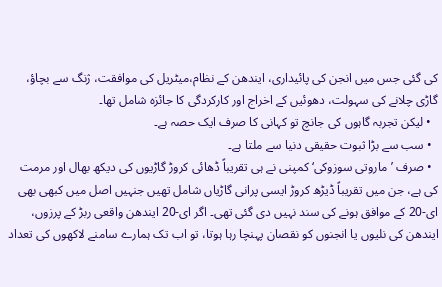کی گئی جس میں انجن کی پائیداری، ایندھن کے نظام،میٹریل کی موافقت، ژنگ سے بچاؤ، گاڑی چلانے کی سہولت، دھوئیں کے اخراج اور کارکردگی کا جائزہ شامل تھا۔
  • لیکن تجربہ گاہوں کی جانچ تو کہانی کا صرف ایک حصہ ہے۔
  • سب سے بڑا ثبوت حقیقی دنیا سے ملتا ہے۔
  • صرف ’ماروتی سوزوکی‘ کمپنی نے ہی تقریباً ڈھائی کروڑ گاڑیوں کی دیکھ بھال اور مرمت کی ہے، جن میں تقریباً ڈیڑھ کروڑ ایسی پرانی گاڑیاں شامل تھیں جنہیں اصل میں کبھی بھی ای-20 کے موافق ہونے کی سند نہیں دی گئی تھی۔ اگر ای-20 ایندھن واقعی ربڑ کے پرزوں، ایندھن کی نلیوں یا انجنوں کو نقصان پہنچا رہا ہوتا، تو اب تک ہمارے سامنے لاکھوں کی تعداد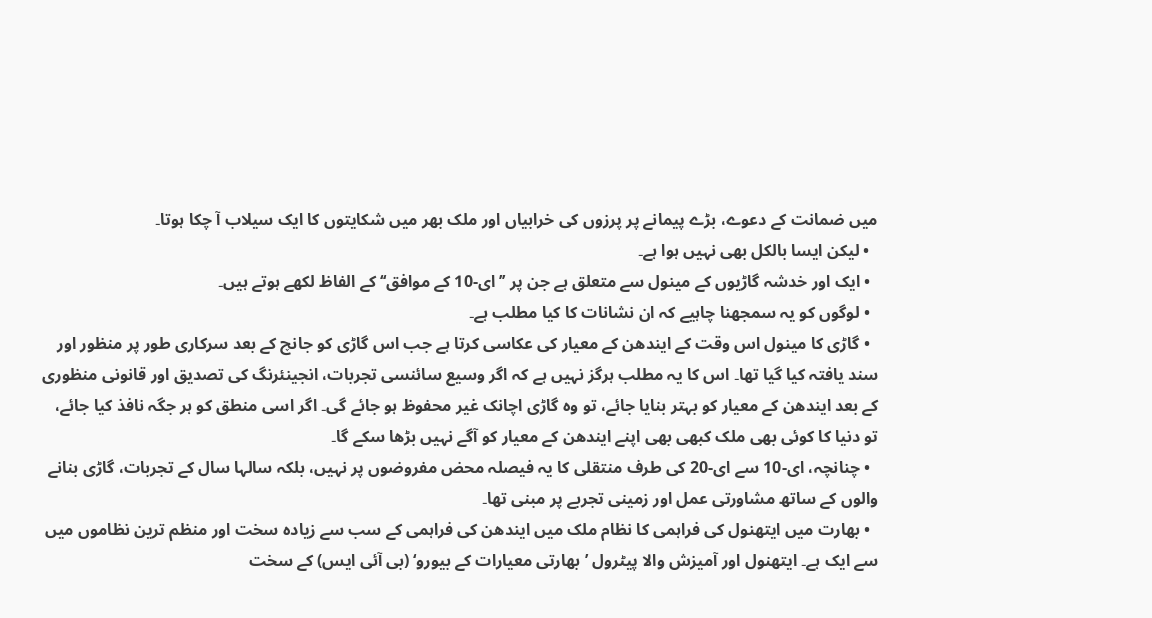میں ضمانت کے دعوے، بڑے پیمانے پر پرزوں کی خرابیاں اور ملک بھر میں شکایتوں کا ایک سیلاب آ چکا ہوتا۔
  • لیکن ایسا بالکل بھی نہیں ہوا ہے۔
  • ایک اور خدشہ گاڑیوں کے مینول سے متعلق ہے جن پر ’’ای-10 کے موافق‘‘ کے الفاظ لکھے ہوتے ہیں۔
  • لوگوں کو یہ سمجھنا چاہیے کہ ان نشانات کا کیا مطلب ہے۔
  • گاڑی کا مینول اس وقت کے ایندھن کے معیار کی عکاسی کرتا ہے جب اس گاڑی کو جانچ کے بعد سرکاری طور پر منظور اور سند یافتہ کیا گیا تھا۔ اس کا یہ مطلب ہرگز نہیں ہے کہ اگر وسیع سائنسی تجربات، انجینئرنگ کی تصدیق اور قانونی منظوری کے بعد ایندھن کے معیار کو بہتر بنایا جائے، تو وہ گاڑی اچانک غیر محفوظ ہو جائے گی۔ اگر اسی منطق کو ہر جگہ نافذ کیا جائے، تو دنیا کا کوئی بھی ملک کبھی بھی اپنے ایندھن کے معیار کو آگے نہیں بڑھا سکے گا۔
  • چنانچہ، ای-10 سے ای-20 کی طرف منتقلی کا یہ فیصلہ محض مفروضوں پر نہیں، بلکہ سالہا سال کے تجربات، گاڑی بنانے والوں کے ساتھ مشاورتی عمل اور زمینی تجربے پر مبنی تھا۔
  • بھارت میں ایتھنول کی فراہمی کا نظام ملک میں ایندھن کی فراہمی کے سب سے زیادہ سخت اور منظم ترین نظاموں میں سے ایک ہے۔ ایتھنول اور آمیزش والا پیٹرول ’بھارتی معیارات کے بیورو‘ (بی آئی ایس) کے سخت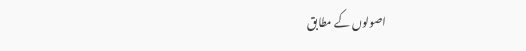اصولوں کے مطابق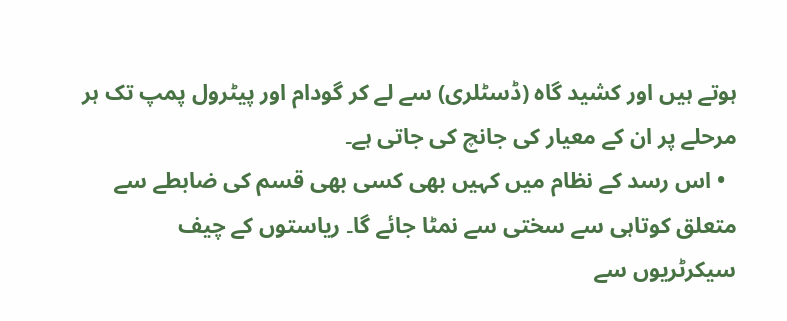ہوتے ہیں اور کشید گاہ (ڈسٹلری) سے لے کر گودام اور پیٹرول پمپ تک ہر مرحلے پر ان کے معیار کی جانچ کی جاتی ہے۔
  • اس رسد کے نظام میں کہیں بھی کسی بھی قسم کی ضابطے سے متعلق کوتاہی سے سختی سے نمٹا جائے گا۔ ریاستوں کے چیف سیکرٹریوں سے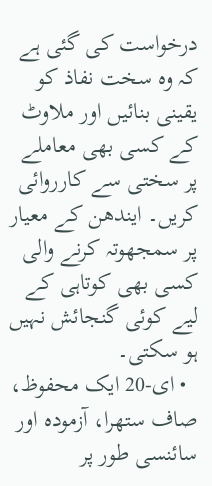درخواست کی گئی ہے کہ وہ سخت نفاذ کو یقینی بنائیں اور ملاوٹ کے کسی بھی معاملے پر سختی سے کارروائی کریں۔ ایندھن کے معیار پر سمجھوتہ کرنے والی کسی بھی کوتاہی کے لیے کوئی گنجائش نہیں ہو سکتی۔
  • ای-20 ایک محفوظ، صاف ستھرا، آزمودہ اور سائنسی طور پر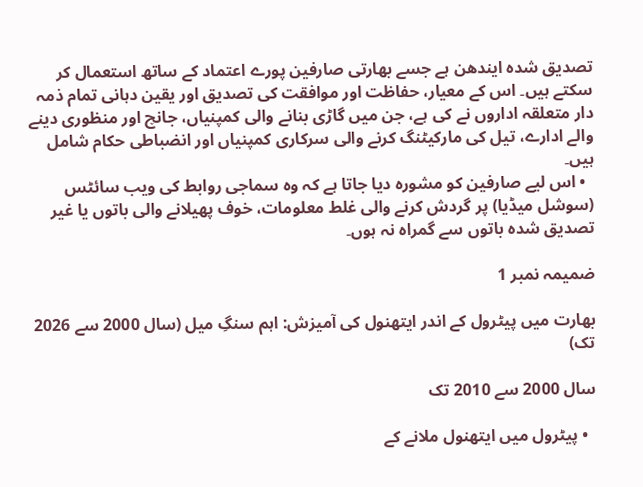تصدیق شدہ ایندھن ہے جسے بھارتی صارفین پورے اعتماد کے ساتھ استعمال کر سکتے ہیں۔ اس کے معیار، حفاظت اور موافقت کی تصدیق اور یقین دہانی تمام ذمہ دار متعلقہ اداروں نے کی ہے، جن میں گاڑی بنانے والی کمپنیاں، جانچ اور منظوری دینے والے ادارے، تیل کی مارکیٹنگ کرنے والی سرکاری کمپنیاں اور انضباطی حکام شامل ہیں۔
  • اس لیے صارفین کو مشورہ دیا جاتا ہے کہ وہ سماجی روابط کی ویب سائٹس (سوشل میڈیا) پر گردش کرنے والی غلط معلومات، خوف پھیلانے والی باتوں یا غیر تصدیق شدہ باتوں سے گمراہ نہ ہوں۔

ضمیمہ نمبر 1

بھارت میں پیٹرول کے اندر ایتھنول کی آمیزش: اہم سنگِ میل (سال 2000 سے 2026 تک)

سال 2000 سے 2010 تک

  • پیٹرول میں ایتھنول ملانے کے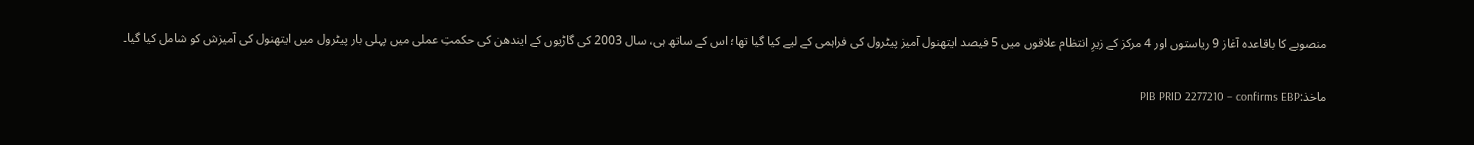منصوبے کا باقاعدہ آغاز 9 ریاستوں اور 4 مرکز کے زیرِ انتظام علاقوں میں 5 فیصد ایتھنول آمیز پیٹرول کی فراہمی کے لیے کیا گیا تھا؛ اس کے ساتھ ہی، سال 2003 کی گاڑیوں کے ایندھن کی حکمتِ عملی میں پہلی بار پیٹرول میں ایتھنول کی آمیزش کو شامل کیا گیا۔

ماخذ:PIB PRID 2277210 – confirms EBP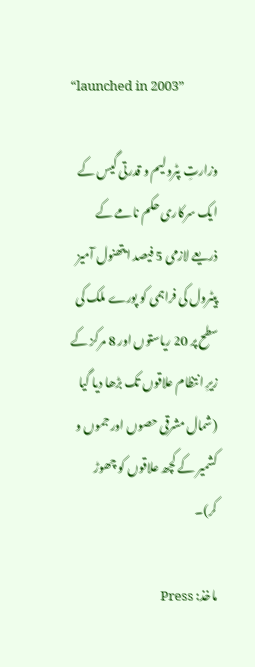“launched in 2003”

وزارتِ پٹرولیم و قدرتی گیس کے ایک سرکاری حکم نامے کے ذریعے لازمی 5 فیصد ایتھنول آمیز پیٹرول کی فراہمی کو پورے ملک کی سطح پر 20 ریاستوں اور 8 مرکز کے زیرِ انتظام علاقوں تک بڑھا دیا گیا (شمال مشرقی حصوں اور جموں و کشمیر کے کچھ علاقوں کو چھوڑ کر)۔

ماخذ: Press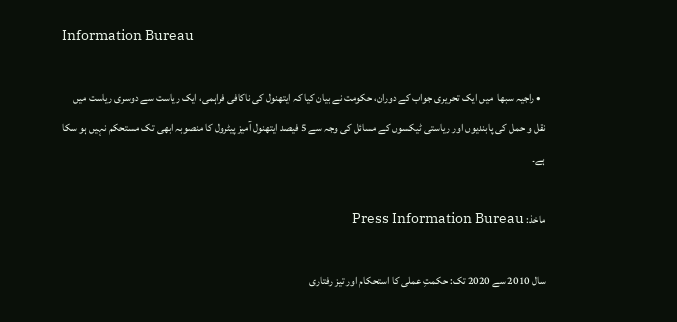Information Bureau

  • راجیہ سبھا  میں ایک تحریری جواب کے دوران، حکومت نے بیان کیا کہ ایتھنول کی ناکافی فراہمی، ایک ریاست سے دوسری ریاست میں نقل و حمل کی پابندیوں اور ریاستی ٹیکسوں کے مسائل کی وجہ سے 5 فیصد ایتھنول آمیز پیٹرول کا منصوبہ ابھی تک مستحکم نہیں ہو سکا ہے۔

ماخذ: Press Information Bureau

سال 2010 سے 2020 تک: حکمتِ عملی کا استحکام اور تیز رفتاری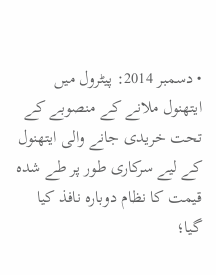• دسمبر 2014: پیٹرول میں ایتھنول ملانے کے منصوبے کے تحت خریدی جانے والی ایتھنول کے لیے سرکاری طور پر طے شدہ قیمت کا نظام دوبارہ نافذ کیا گیا؛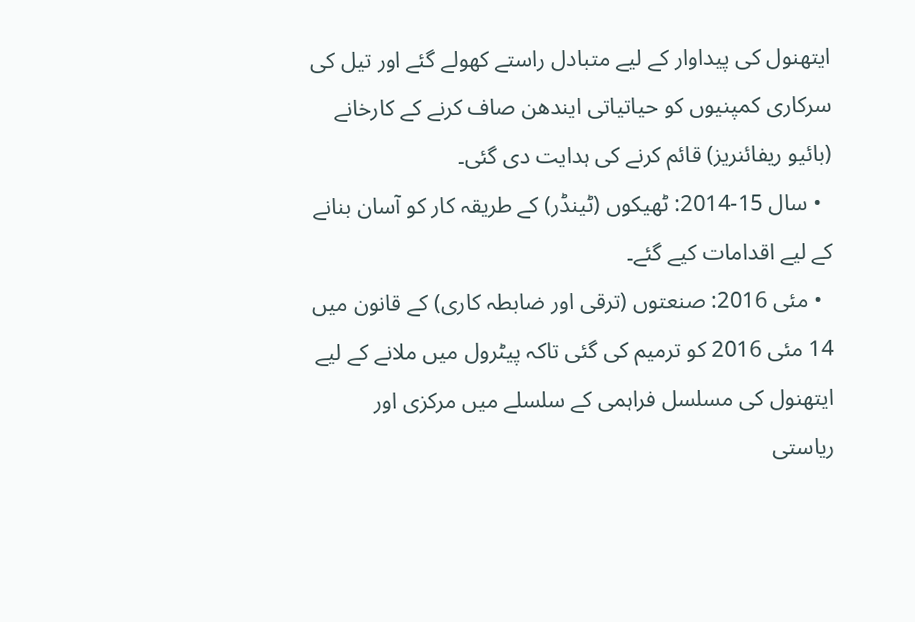ایتھنول کی پیداوار کے لیے متبادل راستے کھولے گئے اور تیل کی سرکاری کمپنیوں کو حیاتیاتی ایندھن صاف کرنے کے کارخانے (بائیو ریفائنریز) قائم کرنے کی ہدایت دی گئی۔
  • سال 15-2014: ٹھیکوں (ٹینڈر) کے طریقہ کار کو آسان بنانے کے لیے اقدامات کیے گئے۔
  • مئی 2016: صنعتوں (ترقی اور ضابطہ کاری) کے قانون میں 14 مئی 2016 کو ترمیم کی گئی تاکہ پیٹرول میں ملانے کے لیے ایتھنول کی مسلسل فراہمی کے سلسلے میں مرکزی اور ریاستی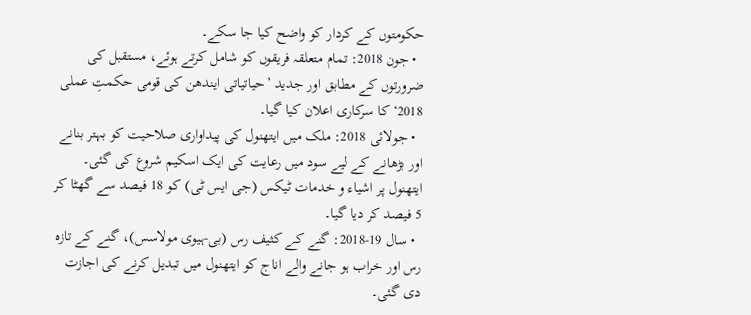حکومتوں کے کردار کو واضح کیا جا سکے۔
  • جون 2018: تمام متعلقہ فریقوں کو شامل کرتے ہوئے، مستقبل کی ضرورتوں کے مطابق اور جدید ’حیاتیاتی ایندھن کی قومی حکمتِ عملی 2018‘ کا سرکاری اعلان کیا گیا۔
  • جولائی 2018: ملک میں ایتھنول کی پیداواری صلاحیت کو بہتر بنانے اور بڑھانے کے لیے سود میں رعایت کی ایک اسکیم شروع کی گئی۔ ایتھنول پر اشیاء و خدمات ٹیکس (جی ایس ٹی) کو 18 فیصد سے گھٹا کر 5 فیصد کر دیا گیا۔
  • سال 19-2018: گنے کے کثیف رس (بی-ہیوی مولاسس)، گنے کے تازہ رس اور خراب ہو جانے والے اناج کو ایتھنول میں تبدیل کرنے کی اجازت دی گئی۔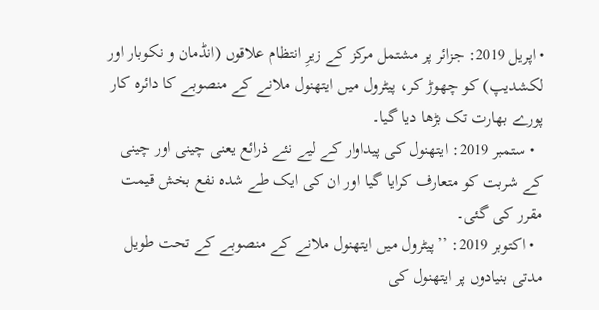• اپریل 2019: جزائر پر مشتمل مرکز کے زیرِ انتظام علاقوں (انڈمان و نکوبار اور لکشدیپ) کو چھوڑ کر، پیٹرول میں ایتھنول ملانے کے منصوبے کا دائرہ کار پورے بھارت تک بڑھا دیا گیا۔
  • ستمبر 2019: ایتھنول کی پیداوار کے لیے نئے ذرائع یعنی چینی اور چینی کے شربت کو متعارف کرایا گیا اور ان کی ایک طے شدہ نفع بخش قیمت مقرر کی گئی۔
  • اکتوبر 2019: ’’پیٹرول میں ایتھنول ملانے کے منصوبے کے تحت طویل مدتی بنیادوں پر ایتھنول کی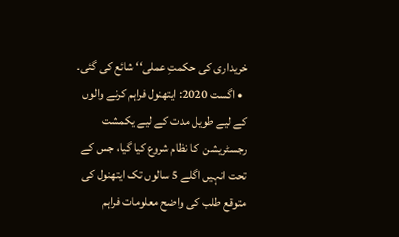خریداری کی حکمتِ عملی‘‘ شائع کی گئی۔
  • اگست 2020: ایتھنول فراہم کرنے والوں کے لیے طویل مدت کے لیے یکمشت رجسٹریشن  کا نظام شروع کیا گیا، جس کے تحت انہیں اگلے 5 سالوں تک ایتھنول کی متوقع طلب کی واضح معلومات فراہم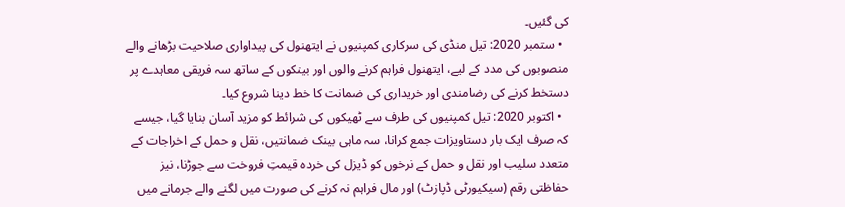کی گئیں۔
  • ستمبر 2020: تیل منڈی کی سرکاری کمپنیوں نے ایتھنول کی پیداواری صلاحیت بڑھانے والے منصوبوں کی مدد کے لیے، ایتھنول فراہم کرنے والوں اور بینکوں کے ساتھ سہ فریقی معاہدے پر دستخط کرنے کی رضامندی اور خریداری کی ضمانت کا خط دینا شروع کیا۔
  • اکتوبر 2020: تیل کمپنیوں کی طرف سے ٹھیکوں کی شرائط کو مزید آسان بنایا گیا، جیسے کہ صرف ایک بار دستاویزات جمع کرانا، سہ ماہی بینک ضمانتیں، نقل و حمل کے اخراجات کے متعدد سلیب اور نقل و حمل کے نرخوں کو ڈیزل کی خردہ قیمتِ فروخت سے جوڑنا، نیز حفاظتی رقم (سیکیورٹی ڈپازٹ) اور مال فراہم نہ کرنے کی صورت میں لگنے والے جرمانے میں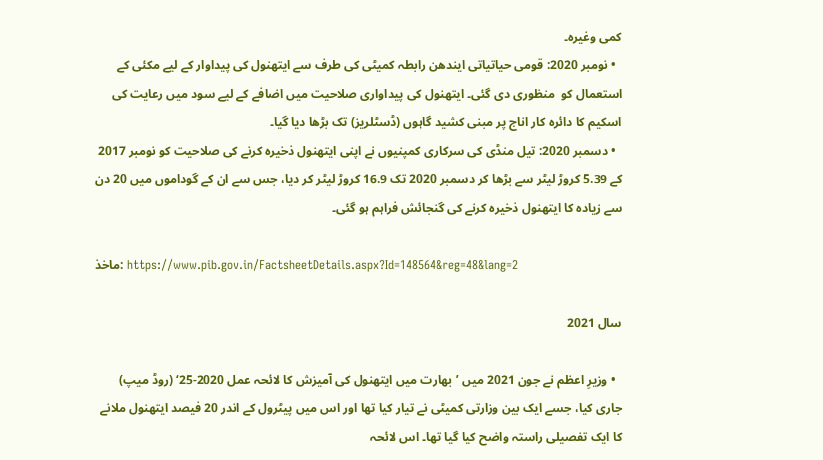کمی وغیرہ۔
  • نومبر 2020: قومی حیاتیاتی ایندھن رابطہ کمیٹی کی طرف سے ایتھنول کی پیداوار کے لیے مکئی کے استعمال کو  منظوری دی گئی۔ ایتھنول کی پیداواری صلاحیت میں اضافے کے لیے سود میں رعایت کی اسکیم کا دائرہ کار اناج پر مبنی کشید گاہوں (ڈسٹلریز) تک بڑھا دیا گیا۔
  • دسمبر 2020: تیل منڈی کی سرکاری کمپنیوں نے اپنی ایتھنول ذخیرہ کرنے کی صلاحیت کو نومبر 2017 کے 5.39 کروڑ لیٹر سے بڑھا کر دسمبر 2020 تک 16.9 کروڑ لیٹر کر دیا، جس سے ان کے گوداموں میں 20 دن سے زیادہ کا ایتھنول ذخیرہ کرنے کی گنجائش فراہم ہو گئی۔

ماخذ: https://www.pib.gov.in/FactsheetDetails.aspx?Id=148564&reg=48&lang=2

سال 2021

  • وزیرِ اعظم نے جون 2021 میں ’بھارت میں ایتھنول کی آمیزش کا لائحہ عمل 2020-25‘ (روڈ میپ) جاری کیا، جسے ایک بین وزارتی کمیٹی نے تیار کیا تھا اور اس میں پیٹرول کے اندر 20 فیصد ایتھنول ملانے کا ایک تفصیلی راستہ واضح کیا گیا تھا۔ اس لائحہ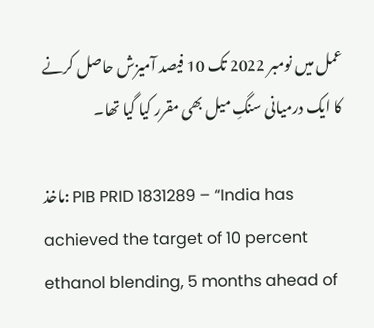عمل میں نومبر 2022 تک 10 فیصد آمیزش حاصل کرنے کا ایک درمیانی سنگِ میل بھی مقرر کیا گیا تھا۔

ماخذ: PIB PRID 1831289 – “India has achieved the target of 10 percent ethanol blending, 5 months ahead of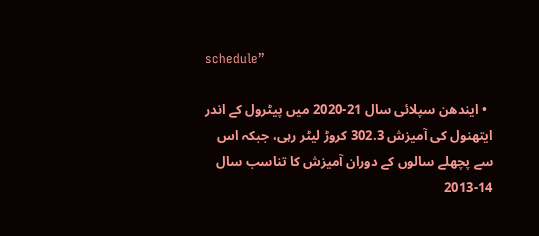schedule”

  • ایندھن سپلائی سال 21-2020 میں پیٹرول کے اندر ایتھنول کی آمیزش 302.3 کروڑ لیٹر رہی، جبکہ اس سے پچھلے سالوں کے دوران آمیزش کا تناسب سال 14-2013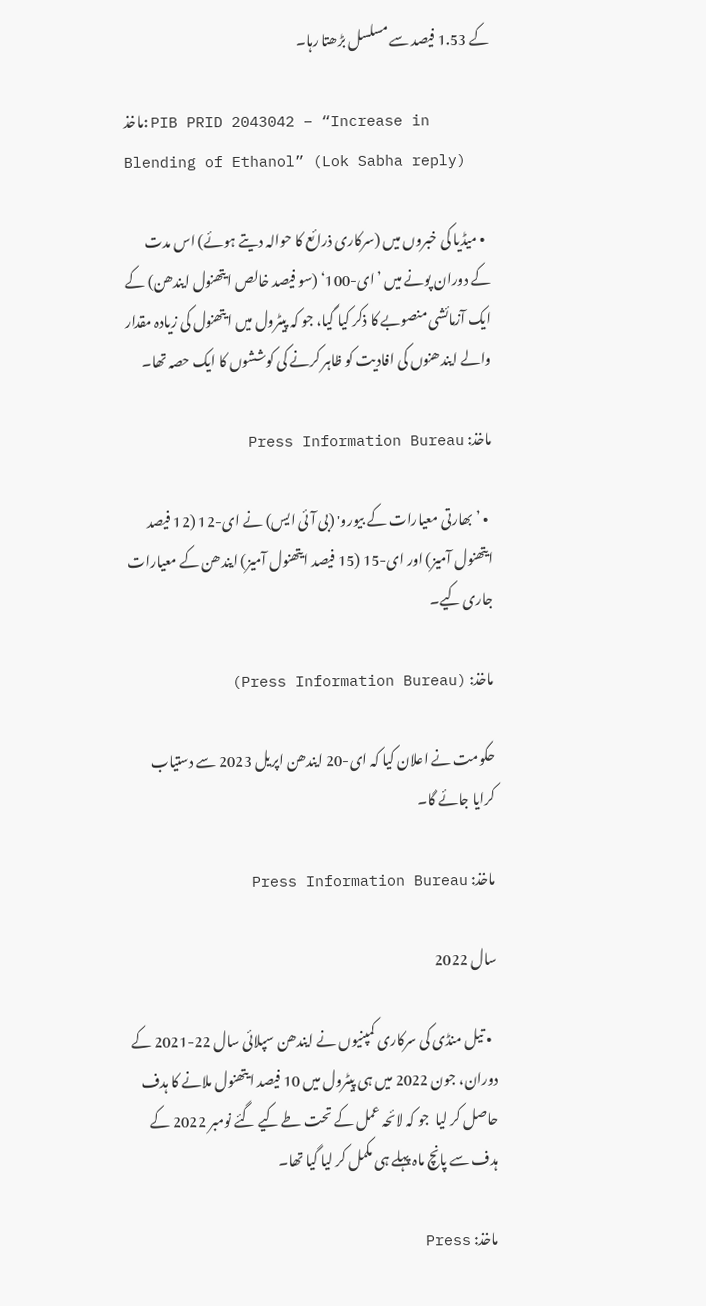کے 1.53 فیصد سے مسلسل بڑھتا رہا۔

ماخذ: PIB PRID 2043042 – “Increase in Blending of Ethanol” (Lok Sabha reply)

  • میڈیا کی خبروں میں (سرکاری ذرائع کا حوالہ دیتے ہوئے) اس مدت کے دوران پونے میں ’ای-100‘ (سو فیصد خالص ایتھنول ایندھن) کے ایک آزمائشی منصوبے کا ذکر کیا گیا، جو کہ پیٹرول میں ایتھنول کی زیادہ مقدار والے ایندھنوں کی افادیت کو ظاہر کرنے کی کوششوں کا ایک حصہ تھا۔

ماخذ: Press Information Bureau

  • ’بھارتی معیارات کے بیورو' (بی آئی ایس) نے ای-12 (12 فیصد ایتھنول آمیز) اور ای-15 (15 فیصد ایتھنول آمیز) ایندھن کے معیارات جاری کیے۔

ماخذ: (Press Information Bureau)

حکومت نے اعلان کیا کہ ای-20 ایندھن اپریل 2023 سے دستیاب کرایا جائے گا۔

ماخذ: Press Information Bureau

سال 2022

  • تیل منڈی کی سرکاری کمپنیوں نے ایندھن سپلائی سال 22-2021 کے دوران، جون 2022 میں ہی پیٹرول میں 10 فیصد ایتھنول ملانے کا ہدف حاصل کر لیا  جو کہ لائحہ عمل کے تحت طے کیے گئے نومبر 2022 کے ہدف سے پانچ ماہ پہلے ہی مکمل کر لیا گیا تھا۔

ماخذ: Press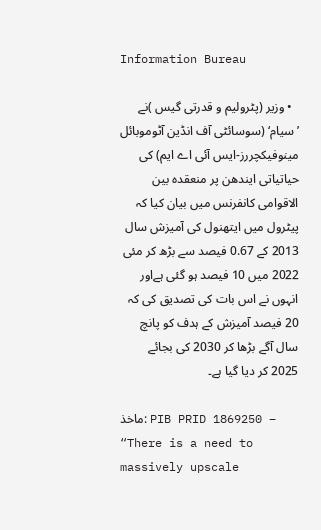Information Bureau

  • وزیر (پٹرولیم و قدرتی گیس )نے ’سیام‘ (سوسائٹی آف انڈین آٹوموبائل مینوفیکچررز-ایس آئی اے ایم) کی حیاتیاتی ایندھن پر منعقدہ بین الاقوامی کانفرنس میں بیان کیا کہ پیٹرول میں ایتھنول کی آمیزش سال 2013 کے 0.67 فیصد سے بڑھ کر مئی 2022 میں 10 فیصد ہو گئی ہےاور انہوں نے اس بات کی تصدیق کی کہ 20 فیصد آمیزش کے ہدف کو پانچ سال آگے بڑھا کر 2030 کی بجائے 2025 کر دیا گیا ہے۔

ماخذ: PIB PRID 1869250 – “There is a need to massively upscale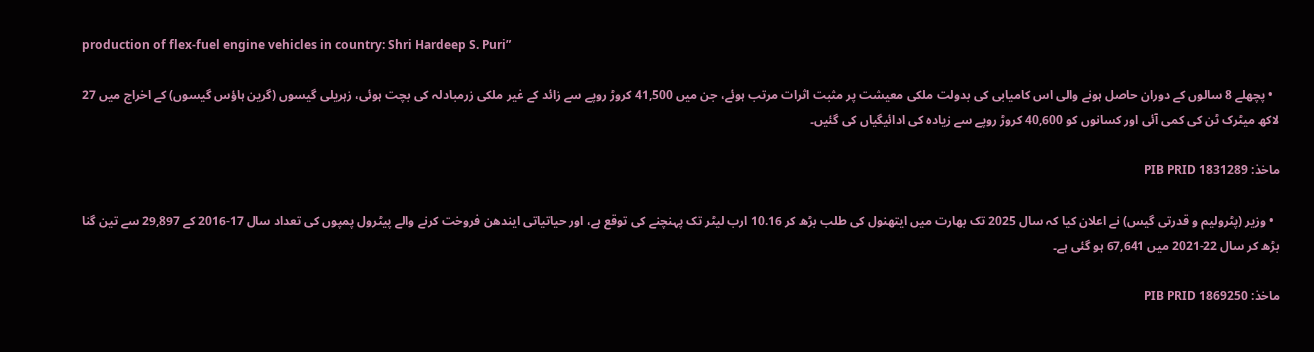production of flex-fuel engine vehicles in country: Shri Hardeep S. Puri”

  • پچھلے 8 سالوں کے دوران حاصل ہونے والی اس کامیابی کی بدولت ملکی معیشت پر مثبت اثرات مرتب ہوئے، جن میں 41,500 کروڑ روپے سے زائد کے غیر ملکی زرمبادلہ کی بچت ہوئی، زہریلی گیسوں (گرین ہاؤس گیسوں) کے اخراج میں 27 لاکھ میٹرک ٹن کی کمی آئی اور کسانوں کو 40,600 کروڑ روپے سے زیادہ کی ادائیگیاں کی گئیں۔

ماخذ: PIB PRID 1831289

  • وزیر (پٹرولیم و قدرتی گیس) نے اعلان کیا کہ سال 2025 تک بھارت میں ایتھنول کی طلب بڑھ کر 10.16 ارب لیٹر تک پہنچنے کی توقع ہے، اور حیاتیاتی ایندھن فروخت کرنے والے پیٹرول پمپوں کی تعداد سال 17-2016 کے 29,897 سے تین گنا بڑھ کر سال 22-2021 میں 67,641 ہو گئی ہے۔

ماخذ: PIB PRID 1869250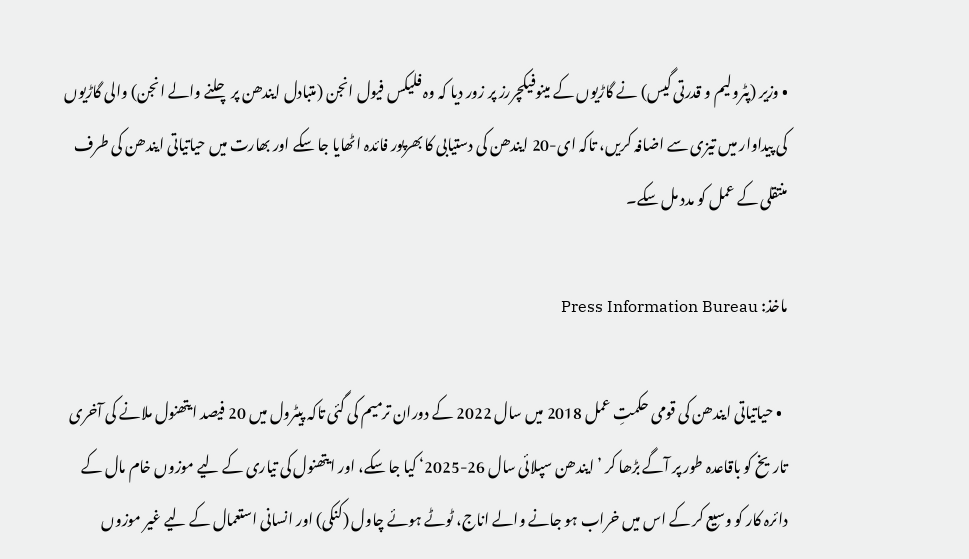• وزیر (پٹرولیم و قدرتی گیس) نے گاڑیوں کے مینوفیکچررز پر زور دیا کہ وہ فلیکس فیول انجن (متبادل ایندھن پر چلنے والے انجن) والی گاڑیوں کی پیداوار میں تیزی سے اضافہ کریں، تاکہ ای-20 ایندھن کی دستیابی کا بھرپور فائدہ اٹھایا جا سکے اور بھارت میں حیاتیاتی ایندھن کی طرف منتقلی کے عمل کو مدد مل سکے۔

ماخذ: Press Information Bureau

  • حیاتیاتی ایندھن کی قومی حکمتِ عمل 2018 میں سال 2022 کے دوران ترمیم کی گئی تاکہ پیٹرول میں 20 فیصد ایتھنول ملانے کی آخری تاریخ کو باقاعدہ طور پر آگے بڑھا کر ’ایندھن سپلائی سال 26-2025‘ کیا جا سکے، اور ایتھنول کی تیاری کے لیے موزوں خام مال کے دائرہ کار کو وسیع کر کے اس میں خراب ہو جانے والے اناج، ٹوٹے ہوئے چاول (کنکی) اور انسانی استعمال کے لیے غیر موزوں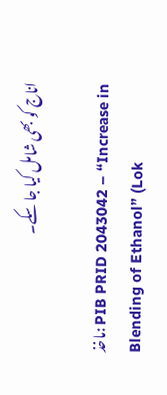اناج کو بھی شامل کیا جا سکے۔

ماخذ: PIB PRID 2043042 – “Increase in Blending of Ethanol” (Lok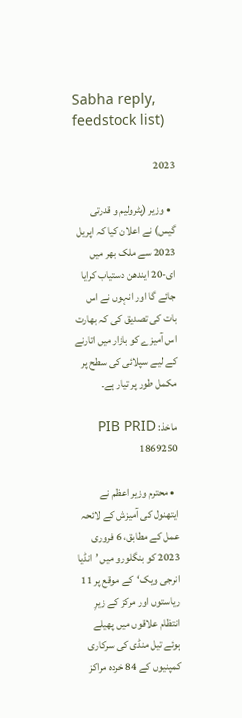Sabha reply, feedstock list)

2023

  • وزیر (پٹرولیم و قدرتی گیس) نے اعلان کیا کہ اپریل 2023 سے ملک بھر میں ای-20 ایندھن دستیاب کرایا جائے گا اور انہوں نے اس بات کی تصدیق کی کہ بھارت اس آمیزے کو بازار میں اتارنے کے لیے سپلائی کی سطح پر مکمل طور پر تیار ہے۔

ماخذ: PIB PRID 1869250

  • محترم وزیر اعظم نے ایتھنول کی آمیزش کے لائحہ عمل کے مطابق، 6 فروری 2023 کو بنگلورو میں ’انڈیا انرجی ویک‘کے موقع پر 11 ریاستوں اور مرکز کے زیرِ انتظام علاقوں میں پھیلے ہوئے تیل منڈی کی سرکاری کمپنیوں کے 84 خردہ مراکز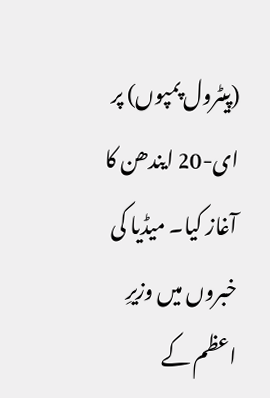(پیٹرول پمپوں) پر ای-20 ایندھن کا آغاز کیا۔ میڈیا کی خبروں میں وزیرِ اعظم کے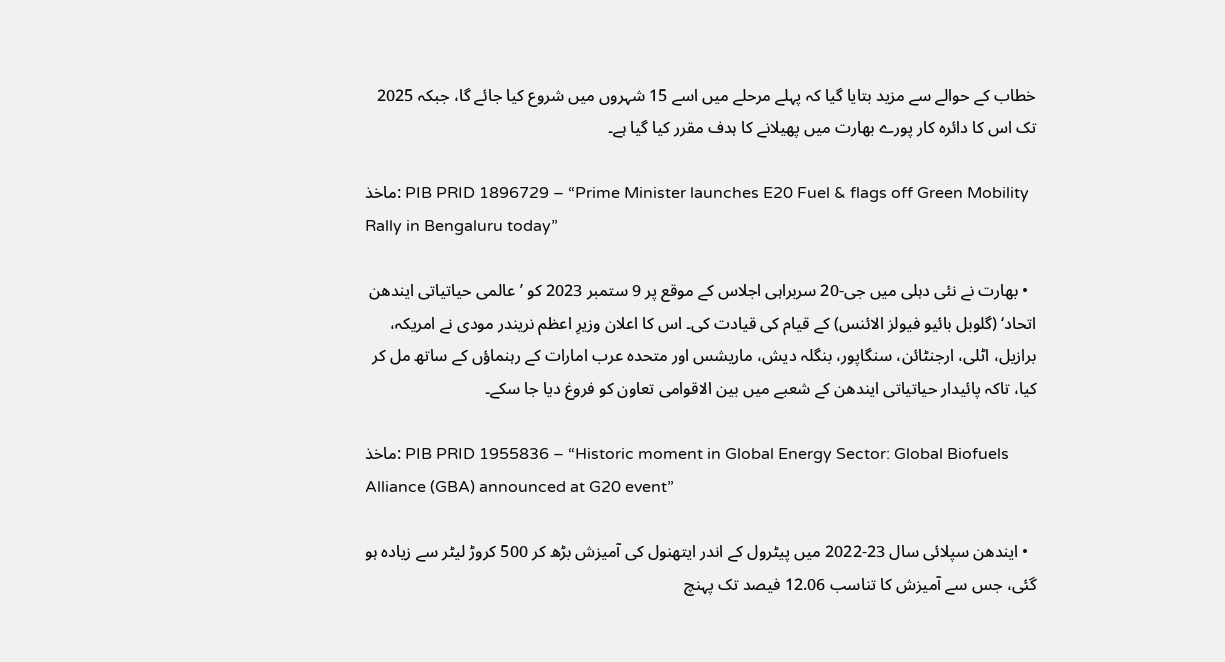خطاب کے حوالے سے مزید بتایا گیا کہ پہلے مرحلے میں اسے 15 شہروں میں شروع کیا جائے گا، جبکہ 2025 تک اس کا دائرہ کار پورے بھارت میں پھیلانے کا ہدف مقرر کیا گیا ہے۔

ماخذ: PIB PRID 1896729 – “Prime Minister launches E20 Fuel & flags off Green Mobility Rally in Bengaluru today”

  • بھارت نے نئی دہلی میں جی-20 سربراہی اجلاس کے موقع پر 9 ستمبر 2023 کو ’عالمی حیاتیاتی ایندھن اتحاد‘ (گلوبل بائیو فیولز الائنس) کے قیام کی قیادت کی۔ اس کا اعلان وزیرِ اعظم نریندر مودی نے امریکہ، برازیل، اٹلی، ارجنٹائن، سنگاپور، بنگلہ دیش، ماریشس اور متحدہ عرب امارات کے رہنماؤں کے ساتھ مل کر کیا، تاکہ پائیدار حیاتیاتی ایندھن کے شعبے میں بین الاقوامی تعاون کو فروغ دیا جا سکے۔

ماخذ: PIB PRID 1955836 – “Historic moment in Global Energy Sector: Global Biofuels Alliance (GBA) announced at G20 event”

  • ایندھن سپلائی سال 23-2022 میں پیٹرول کے اندر ایتھنول کی آمیزش بڑھ کر 500 کروڑ لیٹر سے زیادہ ہو گئی، جس سے آمیزش کا تناسب 12.06 فیصد تک پہنچ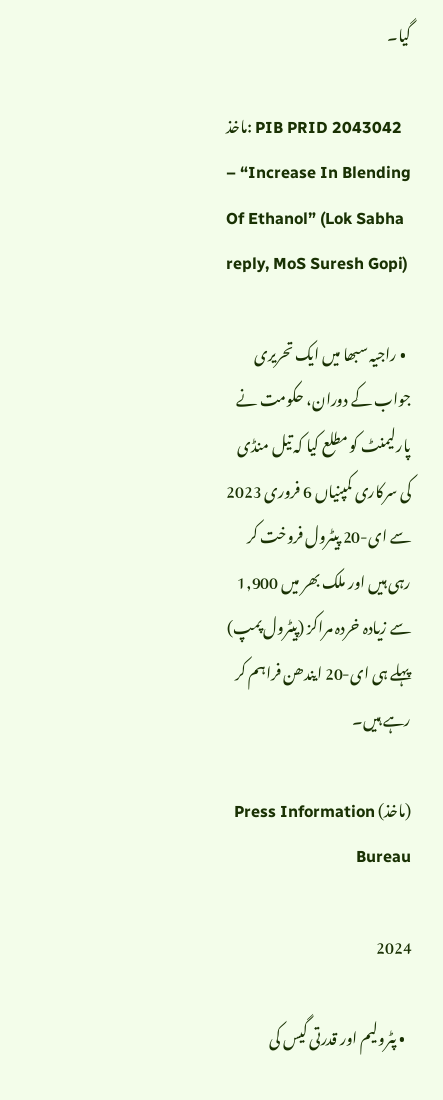گیا۔

ماخذ: PIB PRID 2043042 – “Increase In Blending Of Ethanol” (Lok Sabha reply, MoS Suresh Gopi)

  • راجیہ سبھا میں ایک تحریری جواب کے دوران، حکومت نے پارلیمنٹ کو مطلع کیا کہ تیل منڈی کی سرکاری کمپنیاں 6 فروری 2023 سے ای-20 پیٹرول فروخت کر رہی ہیں اور ملک بھر میں 1,900 سے زیادہ خردہ مراکز (پیٹرول پمپ) پہلے ہی ای-20 ایندھن فراہم کر رہے ہیں۔

(ماخذ) Press Information Bureau

2024

  • پٹرولیم اور قدرتی گیس کی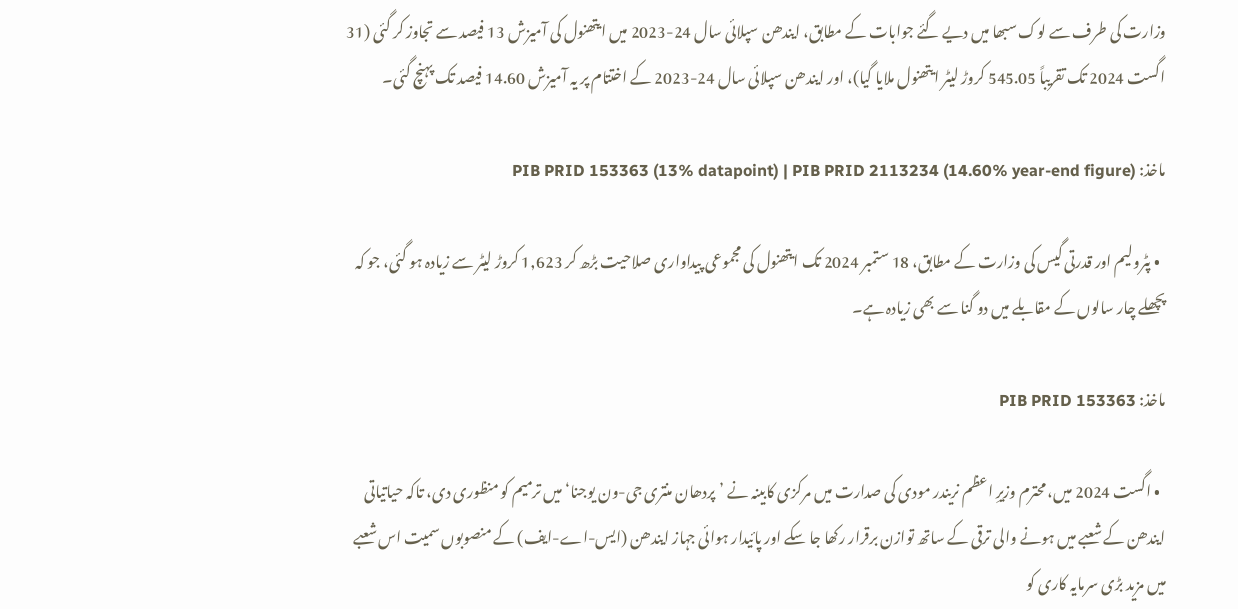وزارت کی طرف سے لوک سبھا میں دیے گئے جوابات کے مطابق، ایندھن سپلائی سال 24-2023 میں ایتھنول کی آمیزش 13 فیصد سے تجاوز کر گئی (31 اگست 2024 تک تقریباً 545.05 کروڑ لیٹر ایتھنول ملایا گیا)، اور ایندھن سپلائی سال 24-2023 کے اختتام پر یہ آمیزش 14.60 فیصد تک پہنچ گئی۔

ماخذ: PIB PRID 153363 (13% datapoint) | PIB PRID 2113234 (14.60% year-end figure)

  • پٹرولیم اور قدرتی گیس کی وزارت کے مطابق، 18 ستمبر 2024 تک ایتھنول کی مجموعی پیداواری صلاحیت بڑھ کر 1,623 کروڑ لیٹر سے زیادہ ہو گئی، جو کہ پچھلے چار سالوں کے مقابلے میں دو گنا سے بھی زیادہ ہے۔

ماخذ: PIB PRID 153363

  • اگست 2024 میں، محترم وزیرِ اعظم نریندر مودی کی صدارت میں مرکزی کابینہ نے ’پردھان منتری جی-ون یوجنا‘ میں ترمیم کو منظوری دی، تاکہ حیاتیاتی ایندھن کے شعبے میں ہونے والی ترقی کے ساتھ توازن برقرار رکھا جا سکے اور پائیدار ہوائی جہاز ایندھن (ایس-اے-ایف) کے منصوبوں سمیت اس شعبے میں مزید بڑی سرمایہ کاری کو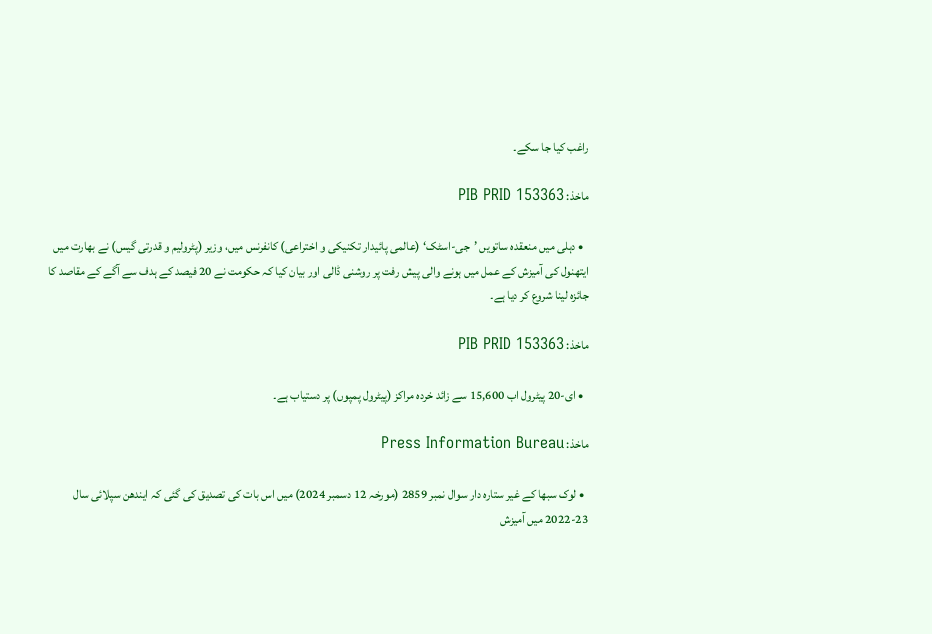راغب کیا جا سکے۔

ماخذ: PIB PRID 153363

  • دہلی میں منعقدہ ساتویں ’جی-اسٹک‘ (عالمی پائیدار تکنیکی و اختراعی) کانفرنس میں، وزیر (پٹرولیم و قدرتی گیس) نے بھارت میں ایتھنول کی آمیزش کے عمل میں ہونے والی پیش رفت پر روشنی ڈالی اور بیان کیا کہ حکومت نے 20 فیصد کے ہدف سے آگے کے مقاصد کا جائزہ لینا شروع کر دیا ہے۔

ماخذ: PIB PRID 153363

  • ای-20 پیٹرول اب 15,600 سے زائد خردہ مراکز (پیٹرول پمپوں) پر دستیاب ہے۔

ماخذ: Press Information Bureau

  • لوک سبھا کے غیر ستارہ دار سوال نمبر 2859 (مورخہ 12 دسمبر 2024) میں اس بات کی تصدیق کی گئی کہ ایندھن سپلائی سال 23-2022 میں آمیزش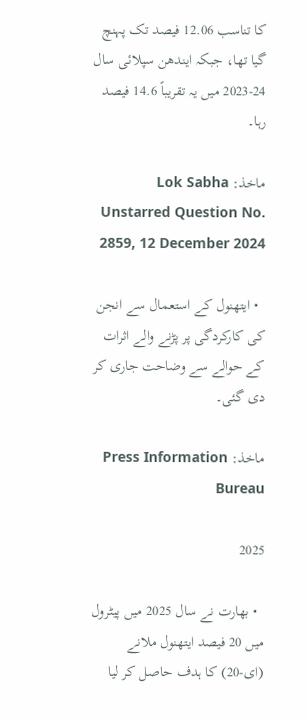کا تناسب 12.06 فیصد تک پہنچ گیا تھا، جبکہ ایندھن سپلائی سال 24-2023 میں یہ تقریباً 14.6 فیصد رہا۔

ماخذ: Lok Sabha Unstarred Question No. 2859, 12 December 2024

  • ایتھنول کے استعمال سے انجن کی کارکردگی پر پڑنے والے اثرات کے حوالے سے وضاحت جاری کر دی گئی۔

ماخذ: Press Information Bureau

2025

  • بھارت نے سال 2025 میں پیٹرول میں 20 فیصد ایتھنول ملانے (ای-20) کا ہدف حاصل کر لیا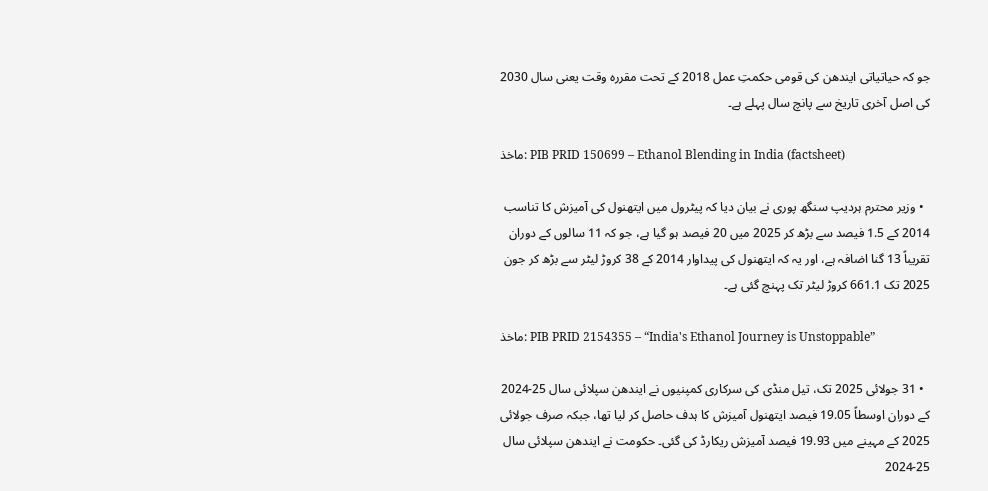جو کہ حیاتیاتی ایندھن کی قومی حکمتِ عمل 2018 کے تحت مقررہ وقت یعنی سال 2030 کی اصل آخری تاریخ سے پانچ سال پہلے ہے۔

ماخذ: PIB PRID 150699 – Ethanol Blending in India (factsheet)

  • وزیر محترم ہردیپ سنگھ پوری نے بیان دیا کہ پیٹرول میں ایتھنول کی آمیزش کا تناسب 2014 کے 1.5 فیصد سے بڑھ کر 2025 میں 20 فیصد ہو گیا ہے، جو کہ 11 سالوں کے دوران تقریباً 13 گنا اضافہ ہے، اور یہ کہ ایتھنول کی پیداوار 2014 کے 38 کروڑ لیٹر سے بڑھ کر جون 2025 تک 661.1 کروڑ لیٹر تک پہنچ گئی ہے۔

ماخذ: PIB PRID 2154355 – “India's Ethanol Journey is Unstoppable”

  • 31 جولائی 2025 تک، تیل منڈی کی سرکاری کمپنیوں نے ایندھن سپلائی سال 25-2024 کے دوران اوسطاً 19.05 فیصد ایتھنول آمیزش کا ہدف حاصل کر لیا تھا، جبکہ صرف جولائی 2025 کے مہینے میں 19.93 فیصد آمیزش ریکارڈ کی گئی۔ حکومت نے ایندھن سپلائی سال 25-2024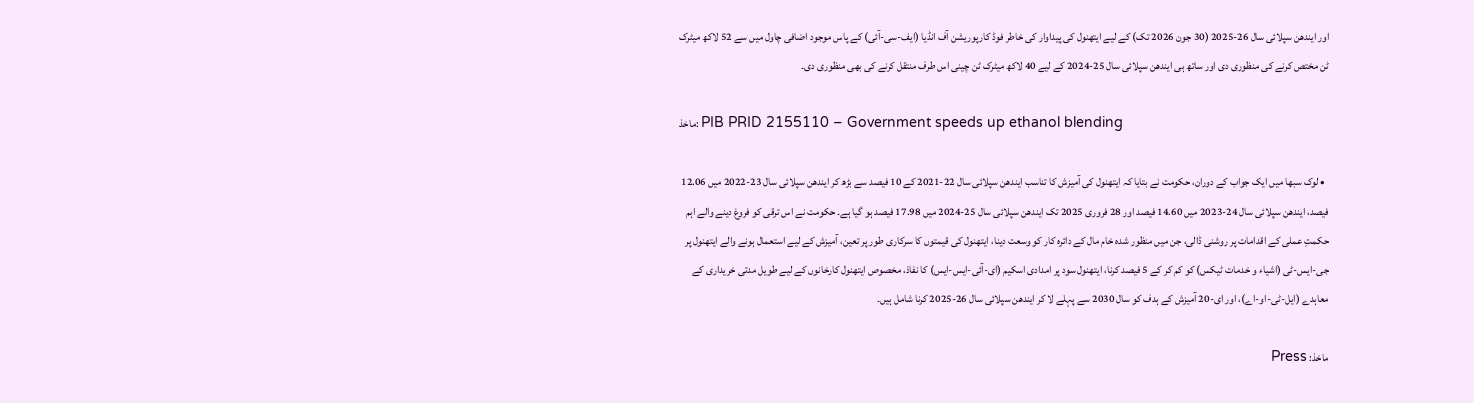اور ایندھن سپلائی سال 26-2025 (30 جون 2026 تک) کے لیے ایتھنول کی پیداوار کی خاطر فوڈ کارپوریشن آف انڈیا (ایف-سی-آئی) کے پاس موجود اضافی چاول میں سے 52 لاکھ میٹرک ٹن مختص کرنے کی منظوری دی اور ساتھ ہی ایندھن سپلائی سال 25-2024 کے لیے 40 لاکھ میٹرک ٹن چینی اس طرف منتقل کرنے کی بھی منظوری دی۔

ماخذ: PIB PRID 2155110 – Government speeds up ethanol blending

  • لوک سبھا میں ایک جواب کے دوران، حکومت نے بتایا کہ ایتھنول کی آمیزش کا تناسب ایندھن سپلائی سال 22-2021 کے 10 فیصد سے بڑھ کر ایندھن سپلائی سال 23-2022 میں 12.06 فیصد، ایندھن سپلائی سال 24-2023 میں 14.60 فیصد اور 28 فروری 2025 تک ایندھن سپلائی سال 25-2024 میں 17.98 فیصد ہو گیا ہے۔ حکومت نے اس ترقی کو فروغ دینے والے اہم حکمتِ عملی کے اقدامات پر روشنی ڈالی، جن میں منظور شدہ خام مال کے دائرہ کار کو وسعت دینا، ایتھنول کی قیمتوں کا سرکاری طور پر تعین، آمیزش کے لیے استعمال ہونے والے ایتھنول پر جی-ایس-ٹی (اشیاء و خدمات ٹیکس) کو کم کر کے 5 فیصد کرنا، ایتھنول سود پر امدادی اسکیم (ای-آئی-ایس-ایس) کا نفاذ، مخصوص ایتھنول کارخانوں کے لیے طویل مدتی خریداری کے معاہدے (ایل-ٹی-او-اے)، اور ای-20 آمیزش کے ہدف کو سال 2030 سے پہلے لا کر ایندھن سپلائی سال 26-2025 کرنا شامل ہیں۔

ماخذ: Press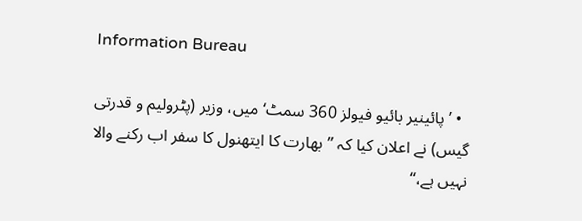Information Bureau

  • ’پائینیر بائیو فیولز 360 سمٹ‘میں، وزیر (پٹرولیم و قدرتی گیس) نے اعلان کیا کہ ’’بھارت کا ایتھنول کا سفر اب رکنے والا نہیں ہے،‘‘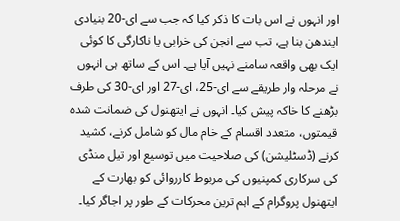اور انہوں نے اس بات کا ذکر کیا کہ جب سے ای-20 بنیادی ایندھن بنا ہے، تب سے انجن کی خرابی یا ناکارگی کا کوئی ایک بھی واقعہ سامنے نہیں آیا ہے۔ اس کے ساتھ ہی انہوں نے مرحلہ وار طریقے سے ای-25، ای-27 اور ای-30 کی طرف بڑھنے کا خاکہ پیش کیا۔ انہوں نے ایتھنول کی ضمانت شدہ قیمتوں، متعدد اقسام کے خام مال کو شامل کرنے، کشید کرنے (ڈسٹلیشن) کی صلاحیت میں توسیع اور تیل منڈی کی سرکاری کمپنیوں کی مربوط کارروائی کو بھارت کے ایتھنول پروگرام کے اہم ترین محرکات کے طور پر اجاگر کیا۔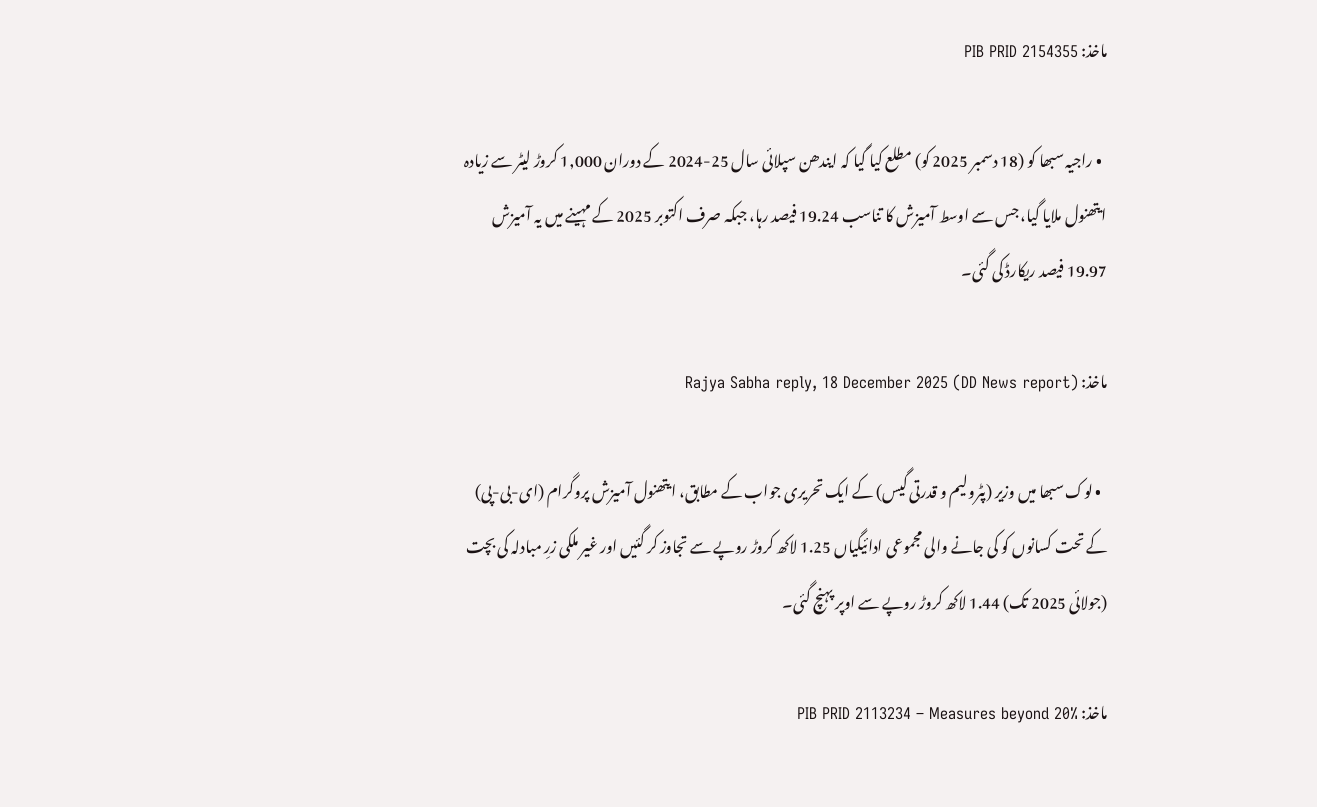ماخذ: PIB PRID 2154355

  • راجیہ سبھا کو (18 دسمبر 2025 کو) مطلع کیا گیا کہ ایندھن سپلائی سال 25-2024 کے دوران 1,000 کروڑ لیٹر سے زیادہ ایتھنول ملایا گیا، جس سے اوسط آمیزش کا تناسب 19.24 فیصد رہا، جبکہ صرف اکتوبر 2025 کے مہینے میں یہ آمیزش 19.97 فیصد ریکارڈ کی گئی۔

ماخذ: Rajya Sabha reply, 18 December 2025 (DD News report)

  • لوک سبھا میں وزیر (پٹرولیم و قدرتی گیس) کے ایک تحریری جواب کے مطابق، ایتھنول آمیزش پروگرام (ای-بی-پی) کے تحت کسانوں کو کی جانے والی مجموعی ادائیگیاں 1.25 لاکھ کروڑ روپے سے تجاوز کر گئیں اور غیر ملکی زرِ مبادلہ کی بچت (جولائی 2025 تک) 1.44 لاکھ کروڑ روپے سے اوپر پہنچ گئی۔

ماخذ: PIB PRID 2113234 – Measures beyond 20%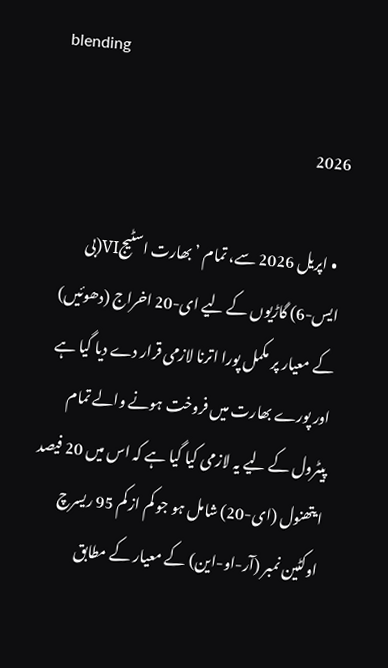blending

2026

  • اپریل 2026 سے، تمام ’بھارت اسٹیجVI(بی ایس-6) گاڑیوں کے لیے ای-20 اخراج (دھوئیں) کے معیار پر مکمل پورا اترنا لازمی قرار دے دیا گیا ہے اور پورے بھارت میں فروخت ہونے والے تمام پیٹرول کے لیے یہ لازمی کیا گیا ہے کہ اس میں 20 فیصد ایتھنول (ای-20) شامل ہو جو کم از کم 95 ریسرچ اوکٹین نمبر (آر-او-این) کے معیار کے مطابق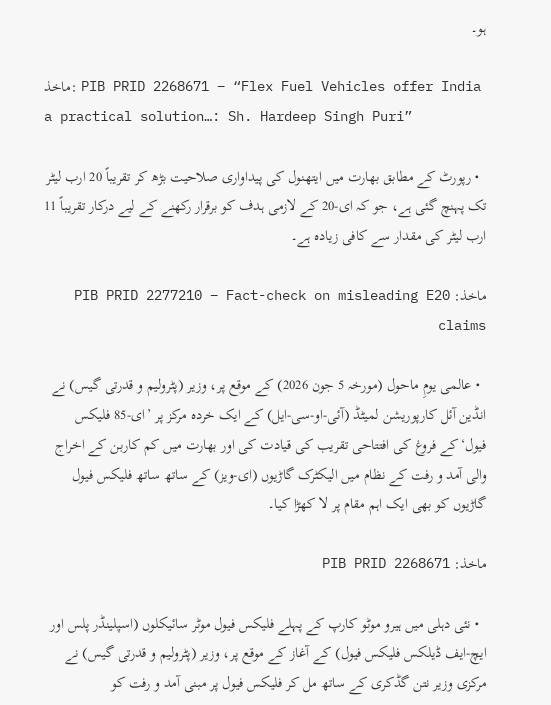ہو۔

ماخذ: PIB PRID 2268671 – “Flex Fuel Vehicles offer India a practical solution…: Sh. Hardeep Singh Puri”

  • رپورٹ کے مطابق بھارت میں ایتھنول کی پیداواری صلاحیت بڑھ کر تقریباً 20 ارب لیٹر تک پہنچ گئی ہے، جو کہ ای-20 کے لازمی ہدف کو برقرار رکھنے کے لیے درکار تقریباً 11 ارب لیٹر کی مقدار سے کافی زیادہ ہے۔

ماخذ: PIB PRID 2277210 – Fact-check on misleading E20 claims

  • عالمی یومِ ماحول (مورخہ 5 جون 2026) کے موقع پر، وزیر (پٹرولیم و قدرتی گیس) نے انڈین آئل کارپوریشن لمیٹڈ (آئی-او-سی-ایل) کے ایک خردہ مرکز پر ’ای-85 فلیکس فیول‘کے فروغ کی افتتاحی تقریب کی قیادت کی اور بھارت میں کم کاربن کے اخراج والی آمد و رفت کے نظام میں الیکٹرک گاڑیوں (ای-ویز) کے ساتھ ساتھ فلیکس فیول گاڑیوں کو بھی ایک اہم مقام پر لا کھڑا کیا۔

ماخذ: PIB PRID 2268671

  • نئی دہلی میں ہیرو موٹو کارپ کے پہلے فلیکس فیول موٹر سائیکلوں (اسپلینڈر پلس اور ایچ-ایف ڈیلکس فلیکس فیول) کے آغاز کے موقع پر، وزیر (پٹرولیم و قدرتی گیس) نے مرکزی وزیر نتن گڈکری کے ساتھ مل کر فلیکس فیول پر مبنی آمد و رفت کو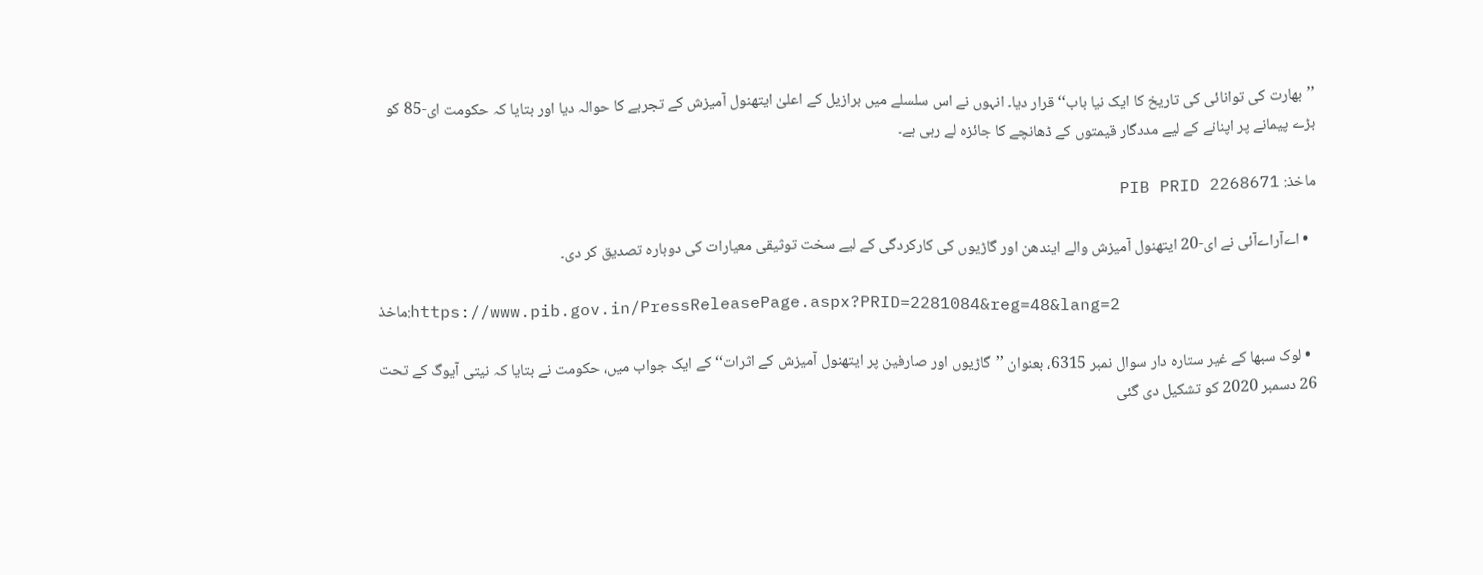’’بھارت کی توانائی کی تاریخ کا ایک نیا باب‘‘ قرار دیا۔ انہوں نے اس سلسلے میں برازیل کے اعلیٰ ایتھنول آمیزش کے تجربے کا حوالہ دیا اور بتایا کہ حکومت ای-85 کو بڑے پیمانے پر اپنانے کے لیے مددگار قیمتوں کے ڈھانچے کا جائزہ لے رہی ہے۔

ماخذ: PIB PRID 2268671

  • اےآراےآئی نے ای-20 ایتھنول آمیزش والے ایندھن اور گاڑیوں کی کارکردگی کے لیے سخت توثیقی معیارات کی دوبارہ تصدیق کر دی۔

ماخذ:https://www.pib.gov.in/PressReleasePage.aspx?PRID=2281084&reg=48&lang=2

  • لوک سبھا کے غیر ستارہ دار سوال نمبر 6315، بعنوان ’’گاڑیوں اور صارفین پر ایتھنول آمیزش کے اثرات‘‘ کے ایک جواب میں، حکومت نے بتایا کہ نیتی آیوگ کے تحت 26 دسمبر 2020 کو تشکیل دی گئی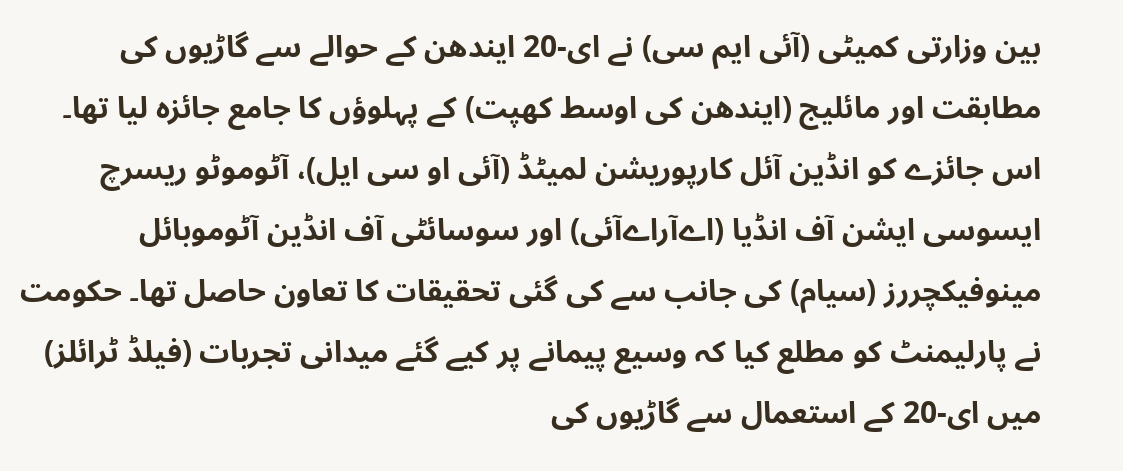بین وزارتی کمیٹی (آئی ایم سی) نے ای-20 ایندھن کے حوالے سے گاڑیوں کی مطابقت اور مائلیج (ایندھن کی اوسط کھپت) کے پہلوؤں کا جامع جائزہ لیا تھا۔ اس جائزے کو انڈین آئل کارپوریشن لمیٹڈ (آئی او سی ایل)، آٹوموٹو ریسرچ ایسوسی ایشن آف انڈیا (اےآراےآئی) اور سوسائٹی آف انڈین آٹوموبائل مینوفیکچررز (سیام) کی جانب سے کی گئی تحقیقات کا تعاون حاصل تھا۔ حکومت نے پارلیمنٹ کو مطلع کیا کہ وسیع پیمانے پر کیے گئے میدانی تجربات (فیلڈ ٹرائلز) میں ای-20 کے استعمال سے گاڑیوں کی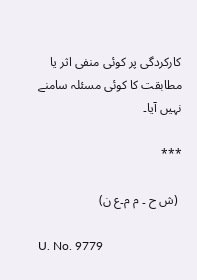کارکردگی پر کوئی منفی اثر یا مطابقت کا کوئی مسئلہ سامنے نہیں آیا۔

***

 (ش ح ۔ م م۔ع ن)

U. No. 9779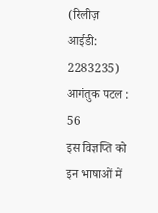(रिलीज़ आईडी: 2283235) आगंतुक पटल : 56
इस विज्ञप्ति को इन भाषाओं में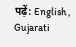पढ़ें: English , Gujarati